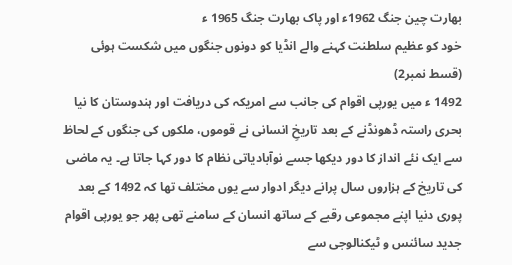بھارت چین جنگ 1962ء اور پاک بھارت جنگ 1965 ء
خود کو عظیم سلطنت کہنے والے انڈیا کو دونوں جنگوں میں شکست ہوئی
(قسط نمبر2)
1492 ء میں یورپی اقوام کی جانب سے امریکہ کی دریافت اور ہندوستان کا نیا بحری راستہ ڈھونڈنے کے بعد تاریخِ انسانی نے قوموں، ملکوں کی جنگوں کے لحاظ سے ایک نئے انداز کا دور دیکھا جسے نوآبادیاتی نظام کا دور کہا جاتا ہے۔ یہ ماضی کی تاریخ کے ہزاروں سال پرانے دیگر ادوار سے یوں مختلف تھا کہ 1492 کے بعد پوری دنیا اپنے مجموعی رقبے کے ساتھ انسان کے سامنے تھی پھر جو یورپی اقوام جدید سائنس و ٹیکنالوجی سے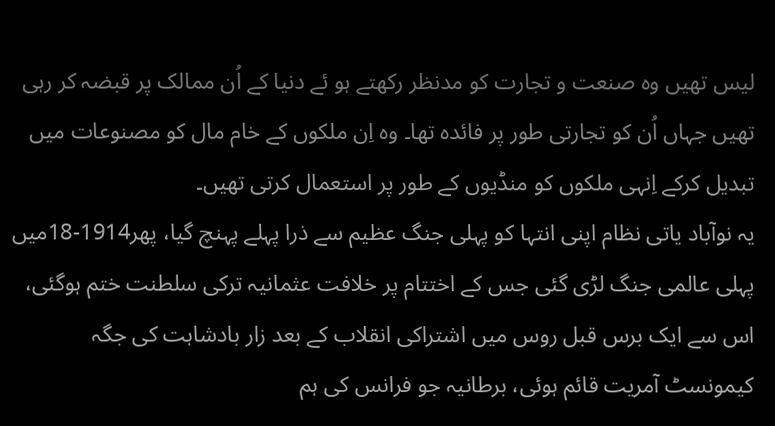لیس تھیں وہ صنعت و تجارت کو مدنظر رکھتے ہو ئے دنیا کے اُن ممالک پر قبضہ کر رہی تھیں جہاں اُن کو تجارتی طور پر فائدہ تھا۔ وہ اِن ملکوں کے خام مال کو مصنوعات میں تبدیل کرکے اِنہی ملکوں کو منڈیوں کے طور پر استعمال کرتی تھیں۔
یہ نوآباد یاتی نظام اپنی انتہا کو پہلی جنگ عظیم سے ذرا پہلے پہنچ گیا، پھر1914-18میں پہلی عالمی جنگ لڑی گئی جس کے اختتام پر خلافت عثمانیہ ترکی سلطنت ختم ہوگئی، اس سے ایک برس قبل روس میں اشتراکی انقلاب کے بعد زار بادشاہت کی جگہ کیمونسٹ آمریت قائم ہوئی، برطانیہ جو فرانس کی ہم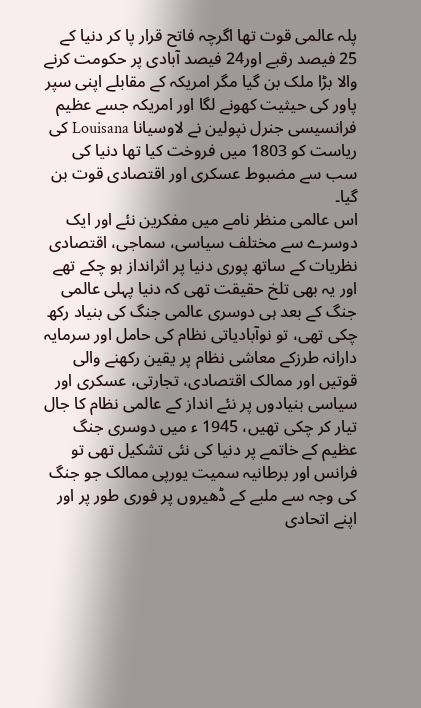پلہ عالمی قوت تھا اگرچہ فاتح قرار پا کر دنیا کے 25 فیصد رقبے اور24 فیصد آبادی پر حکومت کرنے والا بڑا ملک بن گیا مگر امریکہ کے مقابلے اپنی سپر پاور کی حیثیت کھونے لگا اور امریکہ جسے عظیم فرانسیسی جنرل نپولین نے لاوسیانا Louisana کی ریاست کو 1803 میں فروخت کیا تھا دنیا کی سب سے مضبوط عسکری اور اقتصادی قوت بن گیا۔
اس عالمی منظر نامے میں مفکرین نئے اور ایک دوسرے سے مختلف سیاسی، سماجی، اقتصادی نظریات کے ساتھ پوری دنیا پر اثرانداز ہو چکے تھے اور یہ بھی تلخ حقیقت تھی کہ دنیا پہلی عالمی جنگ کے بعد ہی دوسری عالمی جنگ کی بنیاد رکھ چکی تھی، تو نوآبادیاتی نظام کی حامل اور سرمایہ دارانہ طرزکے معاشی نظام پر یقین رکھنے والی قوتیں اور ممالک اقتصادی، تجارتی، عسکری اور سیاسی بنیادوں پر نئے انداز کے عالمی نظام کا جال تیار کر چکی تھیں، 1945 ء میں دوسری جنگ عظیم کے خاتمے پر دنیا کی نئی تشکیل تھی تو فرانس اور برطانیہ سمیت یورپی ممالک جو جنگ کی وجہ سے ملبے کے ڈھیروں پر فوری طور پر اور اپنے اتحادی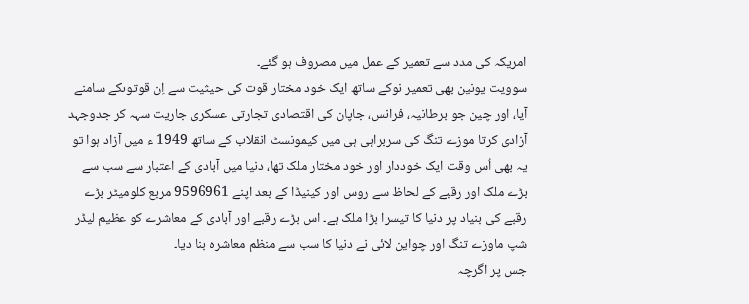امریکہ کی مدد سے تعمیر کے عمل میں مصروف ہو گئے۔
سوویت یونین بھی تعمیر نوکے ساتھ ایک خود مختار قوت کی حیثیت سے اِن قوتوںکے سامنے آیا، اور چین جو برطانیہ، فرانس، جاپان کی اقتصادی تجارتی عسکری جاریت سہہ کر جدوجہد آزادی کرتا موزے تنگ کی سربراہی ہی میں کیمونسٹ انقلاب کے ساتھ 1949 ء میں آزاد ہوا تو یہ بھی اُس وقت ایک خوددار اور خود مختار ملک تھا، دنیا میں آبادی کے اعتبار سے سب سے بڑے ملک اور رقبے کے لحاظ سے روس اور کینیڈا کے بعد اپنے 9596961 مربع کلومیٹر بڑے رقبے کی بنیاد پر دنیا کا تیسرا بڑا ملک ہے۔ اس بڑے رقبے اور آبادی کے معاشرے کو عظیم لیڈر شپ ماوزے تنگ اور چواین لائی نے دنیا کا سب سے منظم معاشرہ بنا دیا۔
جس پر اگرچہ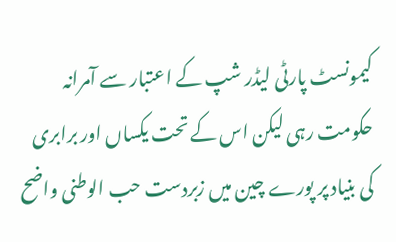کیمونسٹ پارٹی لیڈر شپ کے اعتبار سے آمرانہ حکومت رہی لیکن اس کے تحت یکساں اور برابری کی بنیاد پر پورے چین میں زبردست حب الوطنی واضح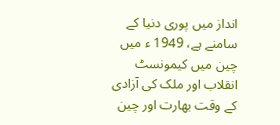انداز میں پوری دنیا کے سامنے ہے، 1949 ء میں چین میں کیمونسٹ انقلاب اور ملک کی آزادی کے وقت بھارت اور چین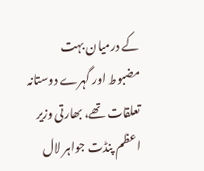کے درمیان بہت مضبوط اور گہرے دوستانہ تعلقات تھے، بھارتی وزیر اعظم پنڈت جواہر لال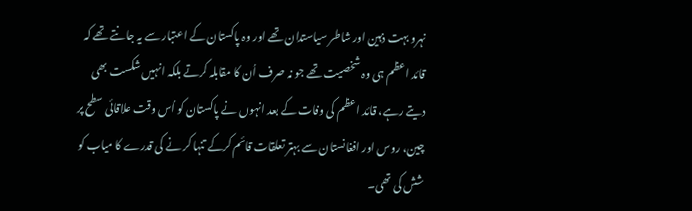نہرو بہت ذہین اور شاطر سیاستدان تھے اور وہ پاکستان کے اعتبار سے یہ جانتے تھے کہ قائد اعظم ہی وہ شخصیت تھے جو نہ صرف اُن کا مقابلہ کرتے بلکہ انہیں شکست بھی دیتے رہے، قائد اعظم کی وفات کے بعد انہوں نے پاکستان کو اُس وقت علاقائی سطح پر چین، روس اور افغانستان سے بہتر تعلقات قائم کرکے تنہا کر نے کی قدرے کا میاب کو شش کی تھی۔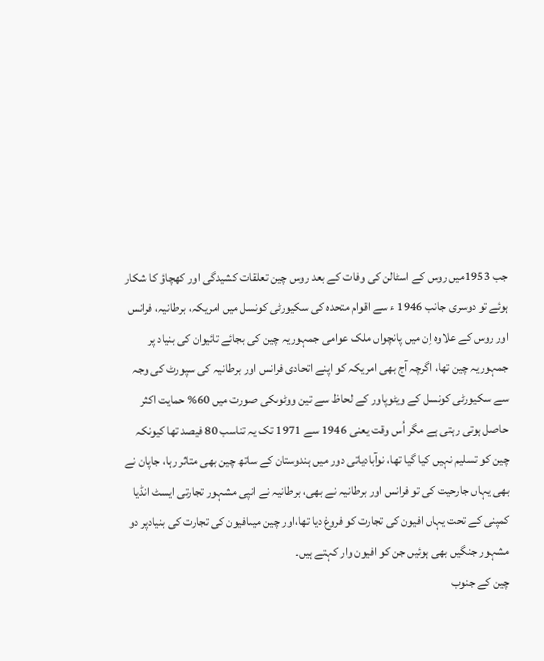جب 1953میں روس کے اسٹالن کی وفات کے بعد روس چین تعلقات کشیدگی اور کھچاؤ کا شکار ہوئے تو دوسری جانب 1946 ء سے اقوام متحدہ کی سکیورٹی کونسل میں امریکہ، برطانیہ، فرانس اور روس کے علاوہ اِن میں پانچواں ملک عوامی جمہوریہ چین کی بجائے تائیوان کی بنیاد پر جمہوریہ چین تھا، اگرچہ آج بھی امریکہ کو اپنے اتحادی فرانس اور برطانیہ کی سپورٹ کی وجہ سے سکیورٹی کونسل کے ویٹوپاور کے لحاظ سے تین ووٹوںکی صورت میں 60% حمایت اکثر حاصل ہوتی رہتی ہے مگر اُس وقت یعنی 1946 سے 1971 تک یہ تناسب 80 فیصد تھا کیونکہ چین کو تسلیم نہیں کیا گیا تھا، نوآبادیاتی دور میں ہندوستان کے ساتھ چین بھی متاثر رہا، جاپان نے بھی یہاں جارحیت کی تو فرانس اور برطانیہ نے بھی، برطانیہ نے انپی مشہور تجارتی ایسٹ انڈیا کمپنی کے تحت یہاں افیون کی تجارت کو فروغ دیا تھا،اور چین میںافیون کی تجارت کی بنیادپر دو مشہور جنگیں بھی ہوئیں جن کو افیون وار کہتے ہیں۔
چین کے جنوب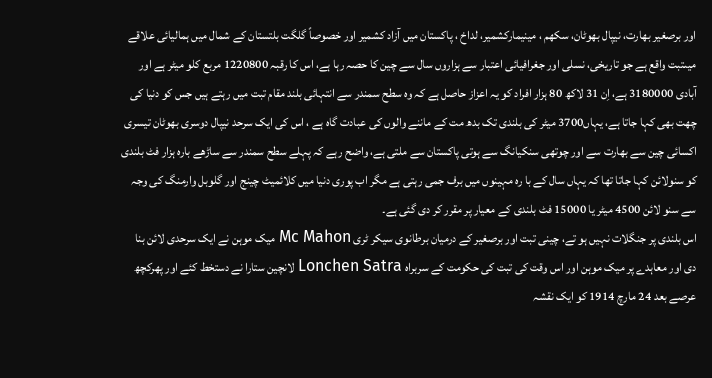اور برصغیر بھارت، نیپال بھوٹان، سکھم ، مینیمارکشمیر، لداخ ، پاکستان میں آزاد کشمیر اور خصوصاً گلگت بلتستان کے شمال میں ہمالیائی علاقے میںتبت واقع ہے جو تاریخی، نسلی اور جغرافیائی اعتبار سے ہزاروں سال سے چین کا حصہ رہا ہے، اس کا رقبہ 1220800 مربع کلو میٹر ہے اور آبادی 3180000 ہے، اِن 31 لاکھ 80 ہزار افراد کو یہ اعزاز حاصل ہے کہ وہ سطح سمندر سے انتہائی بلند مقام تبت میں رہتے ہیں جس کو دنیا کی چھت بھی کہا جاتا ہے، یہاں3700 میٹر کی بلندی تک بدھ مت کے ماننے والوں کی عبادت گاہ ہے ، اس کی ایک سرحد نیپال دوسری بھوٹان تیسری اکسائی چین سے بھارت سے اور چوتھی سنکیانگ سے ہوتی پاکستان سے ملتی ہے، واضح رہے کہ پہلے سطح سمندر سے ساڑھے بارہ ہزار فٹ بلندی کو سنولائن کہا جاتا تھا کہ یہاں سال کے با رہ مہینوں میں برف جمی رہتی ہے مگر اب پوری دنیا میں کلائمیٹ چینج اور گلوبل وارمنگ کی وجہ سے سنو لائن 4500 میٹر یا 15000 فٹ بلندی کے معیار پر مقرر کر دی گئی ہے۔
اس بلندی پر جنگلات نہیں ہو تے، چینی تبت اور برصغیر کے درمیان برطانوی سیکر ٹری Mc Mahon میک موہن نے ایک سرحدی لائن بنا دی اور معاہدے پر میک موہن اور اس وقت کی تبت کی حکومت کے سربراہ Lonchen Satra لانچین ستارا نے دستخط کئے اور پھرکچھ عرصے بعد 24 مارچ 1914 کو ایک نقشہ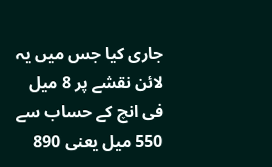جاری کیا جس میں یہ لائن نقشے پر 8 میل فی انچ کے حساب سے 550 میل یعنی 890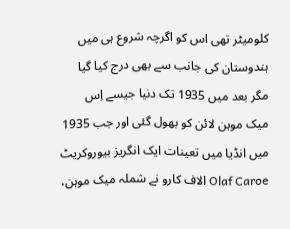کلومیٹر تھی اس کو اگرچہ شروع ہی میں ہندوستان کی جانب سے بھی درج کیا گیا مگر بعد میں 1935 تک دنیا جیسے اِس میک موہن لائن کو بھول گئی اور جب 1935 میں انڈیا میں تعینات ایک انگریز بیوروکریٹ Olaf Caroe الاف کارو نے شملہ میک موہن،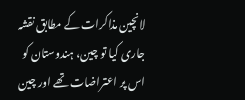لانچین مذاکرات کے مطابق نقشہ جاری کیا تو چین، ہندوستان کو اس پر اعتراضات تھے اور چین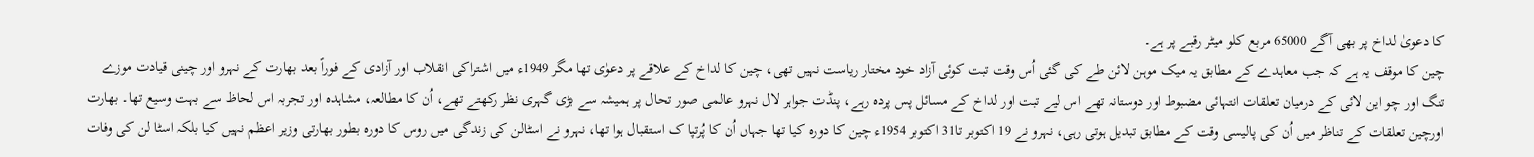کا دعویٰ لداخ پر بھی آگے 65000 مربع کلو میٹر رقبے پر ہے۔
چین کا موقف یہ ہے کہ جب معاہدے کے مطابق یہ میک موہن لائن طے کی گئی اُس وقت تبت کوئی آزاد خود مختار ریاست نہیں تھی، چین کا لداخ کے علاقے پر دعوٰی تھا مگر 1949ء میں اشتراکی انقلاب اور آزادی کے فوراً بعد بھارت کے نہرو اور چینی قیادت موزے تنگ اور چو این لائی کے درمیان تعلقات انتہائی مضبوط اور دوستانہ تھے اس لیے تبت اور لداخ کے مسائل پس پردہ رہے، پنڈت جواہر لال نہرو عالمی صور تحال پر ہمیشہ سے بڑی گہری نظر رکھتے تھے، اُن کا مطالعہ، مشاہدہ اور تجربہ اس لحاظ سے بہت وسیع تھا۔ بھارت اورچین تعلقات کے تناظر میں اُن کی پالیسی وقت کے مطابق تبدیل ہوتی رہی، نہرو نے 19 اکتوبر تا31 اکتوبر 1954ء چین کا دورہ کیا تھا جہاں اُن کا پُرتپا ک استقبال ہوا تھا، نہرو نے اسٹالن کی زندگی میں روس کا دورہ بطور بھارتی وزیر اعظم نہیں کیا بلکہ اسٹا لن کی وفات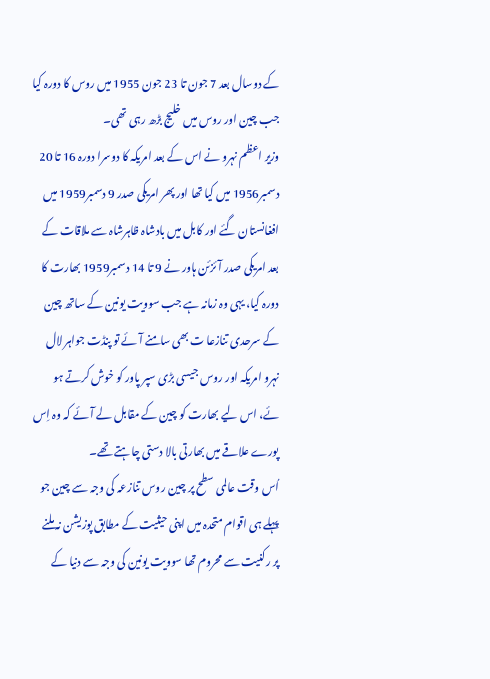کے دوسال بعد 7 جون تا 23 جون 1955 میں روس کا دورہ کیا جب چین اور روس میں خلیج بڑھ رہی تھی۔
وزیر اعظم نہرو نے اس کے بعد امریکہ کا دوسرا دورہ 16 تا 20 دسمبر1956 میں کیا تھا اور پھر امریکی صدر 9 دسمبر1959 میں افغانستان گئے اور کابل میں بادشاہ ظاہرشاہ سے ملاقات کے بعد امریکی صدر آئزئن ہاور نے 9 تا 14 دسمبر1959 بھارت کا دورہ کیا، یہی وہ زمانہ ہے جب سوویت یونین کے ساتھ چین کے سرحدی تنازعا ت بھی سامنے آئے تو پنڈت جواہر لال نہرو امریکہ اور روس جیسی بڑی سپر پاور کو خوش کرتے ہو ئے، اس لیے بھارت کو چین کے مقابل لے آئے کہ وہ اِس پورے علاقے میں بھارتی بالا دستی چاہتے تھے۔
اُس وقت عالمی سطح پر چین روس تنازعہ کی وجہ سے چین جو پہلے ہی اقوام متحدہ میں اپنی حیثیت کے مطابق پوزیشن نہ ملنے پر رکنیت سے محروم تھا سوویت یونین کی وجہ سے دنیا کے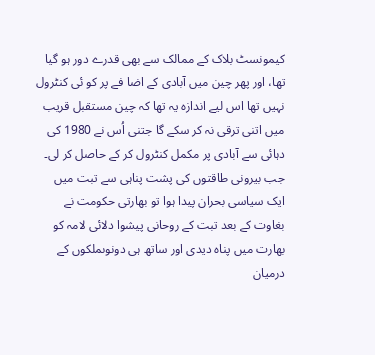کیمونسٹ بلاک کے ممالک سے بھی قدرے دور ہو گیا تھا، اور پھر چین میں آبادی کے اضا فے پر کو ئی کنٹرول نہیں تھا اس لیے اندازہ یہ تھا کہ چین مستقبل قریب میں اتنی ترقی نہ کر سکے گا جتنی اُس نے 1980 کی دہائی سے آبادی پر مکمل کنٹرول کر کے حاصل کر لی۔
جب بیرونی طاقتوں کی پشت پناہی سے تبت میں ایک سیاسی بحران پیدا ہوا تو بھارتی حکومت نے بغاوت کے بعد تبت کے روحانی پیشوا دلائی لامہ کو بھارت میں پناہ دیدی اور ساتھ ہی دونوںملکوں کے درمیان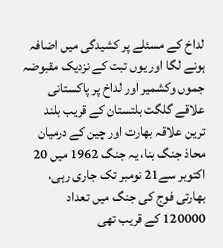لداخ کے مسئلے پر کشیدگی میں اضافہ ہونے لگا اور یوں تبت کے نزدیک مقبوضہ جموں وکشمیر اور لداخ پر پاکستانی علاقے گلگت بلتستان کے قریب بلند ترین علاقہ بھارت اور چین کے درمیان محاذ جنگ بنا، یہ جنگ 1962 میں 20 اکتوبر سے21 نومبر تک جاری رہی، بھارتی فوج کی جنگ میں تعداد 120000 کے قریب تھی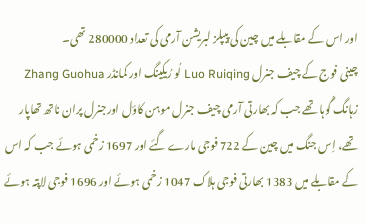اور اس کے مقابلے میں چین کی پیپلز لبریشن آرمی کی تعداد 280000 تھی۔
چینی فوج کے چیف جنرل Luo Ruiqing لُو رُیکینگ اور کمانڈر Zhang Guohua زہانگ گُوہا تھے جب کہ بھارتی آرمی چیف جنرل موہن کاؤل اورجنرل پران ناتھ تھاپار تھے، اِس جنگ میں چین کے 722 فوجی مارے گئے اور 1697 زخمی ہوئے جب کہ اس کے مقابلے میں 1383 بھارتی فوجی ہلاک 1047 زخمی ہوئے اور 1696 فوجی لاپتہ ہوئے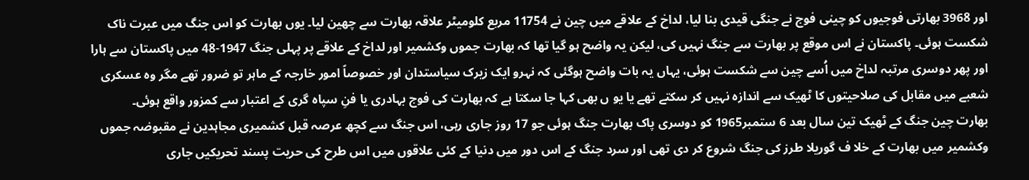اور 3968 بھارتی فوجیوں کو چینی فوج نے جنگی قیدی بنا لیا، لداخ کے علاقے میں چین نے 11754 مربع کلومیٹر علاقہ بھارت سے چھین لیا۔ یوں بھارت کو اس جنگ میں عبرت ناک شکست ہوئی۔ پاکستان نے اس موقع پر بھارت سے جنگ نہیں کی، لیکن یہ واضح ہو گیا تھا کہ بھارت جموں وکشمیر اور لداخ کے علاقے پر پہلی جنگ 1947-48 میں پاکستان سے ہارا اور پھر دوسری مرتبہ لداخ میں اُسے چین سے شکست ہوئی، یہاں یہ بات واضح ہوگئی کہ نہرو ایک زیرک سیاستدان اور خصوصاً امور خارجہ کے ماہر تو ضرور تھے مگر وہ عسکری شعبے میں مقابل کی صلاحیتوں کا ٹھیک سے اندازہ نہیں کر سکتے تھے یا یو ں بھی کہا جا سکتا ہے کہ بھارت کی فوج بہادری یا فنِ سپاہ گری کے اعتبار سے کمزور واقع ہوئی۔
بھارت چین جنگ کے ٹھیک تین سال بعد 6 ستمبر1965 کو دوسری پاک بھارت جنگ ہوئی جو 17 روز جاری رہی، اس جنگ سے کچھ عرصہ قبل کشمیری مجاہدین نے مقبوضہ جموں وکشمیر میں بھارت کے خلا ف گوریلا طرز کی جنگ شروع کر دی تھی اور سرد جنگ کے اس دور میں دنیا کے کئی علاقوں میں اس طرح کی حریت پسند تحریکیں جاری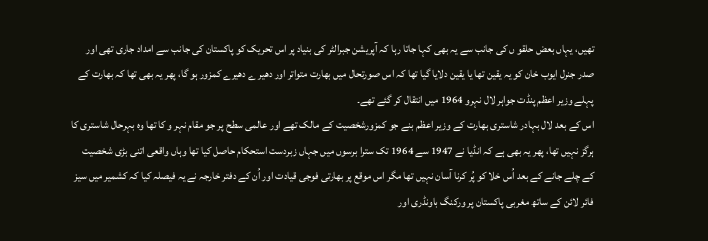تھیں، یہاں بعض حلقو ں کی جانب سے یہ بھی کہا جاتا رہا کہ آپریشن جبرالٹر کی بنیاد پر اس تحریک کو پاکستان کی جانب سے امداد جاری تھی اور صدر جنرل ایوب خان کو یہ یقین تھا یا یقین دلایا گیا تھا کہ اس صورتحال میں بھارت متواتر اور دھیر ے دھیرے کمزور ہو گا، پھر یہ بھی تھا کہ بھارت کے پہلے وزیر اعظم پنڈت جواہر لال نہرو 1964 میں انتقال کر گئے تھے۔
اس کے بعد لال بہادر شاستری بھارت کے وزیر اعظم بنے جو کمزورشخصیت کے مالک تھے اور عالمی سطح پر جو مقام نہر و کا تھا وہ بہرحال شاستری کا ہرگز نہیں تھا، پھر یہ بھی ہے کہ انڈیا نے 1947 سے 1964 تک سترا برسوں میں جہاں زبردست استحکام حاصل کیا تھا وہاں واقعی اتنی بڑی شخصیت کے چلے جانے کے بعد اُس خلا کو پُر کرنا آسان نہیں تھا مگر اس موقع پر بھارتی فوجی قیادت اور اُن کے دفتر خارجہ نے یہ فیصلہ کیا کہ کشمیر میں سیز فائر لائن کے ساتھ مغربی پاکستان پر ورکنگ باونڈری اور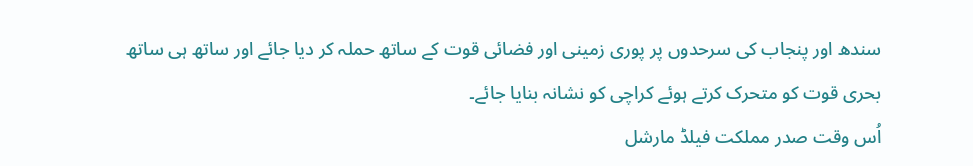سندھ اور پنجاب کی سرحدوں پر پوری زمینی اور فضائی قوت کے ساتھ حملہ کر دیا جائے اور ساتھ ہی ساتھ بحری قوت کو متحرک کرتے ہوئے کراچی کو نشانہ بنایا جائے۔
اُس وقت صدر مملکت فیلڈ مارشل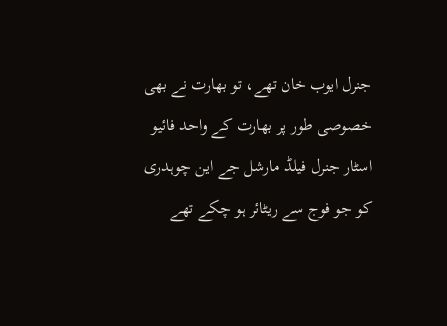جنرل ایوب خان تھے، تو بھارت نے بھی خصوصی طور پر بھارت کے واحد فائیو اسٹار جنرل فیلڈ مارشل جے این چوہدری کو جو فوج سے ریٹائر ہو چکے تھے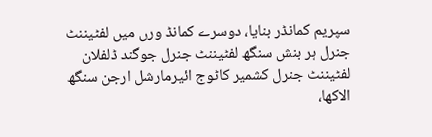سپریم کمانڈر بنایا، دوسرے کمانڈ ورں میں لفٹیننٹ جنرل ہر بنش سنگھ لفٹیننٹ جنرل جوگند ڈلفلان لفٹیننٹ جنرل کشمیر کاٹوج ائیرمارشل ارجن سنگھ الاکھا،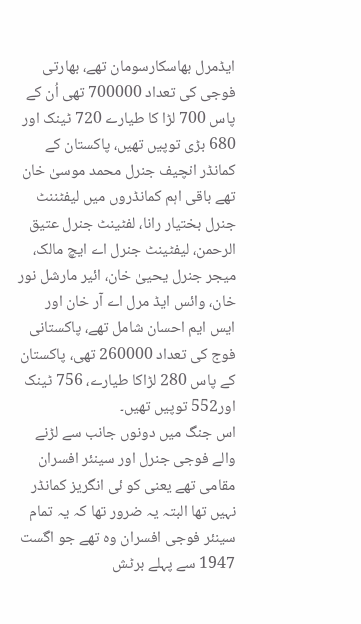ایڈمرل بھاسکارسومان تھے، بھارتی فوجی کی تعداد 700000 تھی اُن کے پاس 700 لڑا کا طیارے 720 ٹینک اور 680 بڑی توپیں تھیں، پاکستان کے کمانڈر انچیف جنرل محمد موسیٰ خان تھے باقی اہم کمانڈروں میں لیفٹننٹ جنرل بختیار رانا، لفٹینٹ جنرل عتیق الرحمن، لیفٹینٹ جنرل اے ایچ مالک، میجر جنرل یحییٰ خان، ائیر مارشل نور خان، وائس ایڈ مرل اے آر خان اور ایس ایم احسان شامل تھے، پاکستانی فوج کی تعداد 260000 تھی، پاکستان کے پاس 280 لڑاکا طیارے، 756 ٹینک اور552 توپیں تھیں۔
اس جنگ میں دونوں جانب سے لڑنے والے فوجی جنرل اور سینئر افسران مقامی تھے یعنی کو ئی انگریز کمانڈر نہیں تھا البتہ یہ ضرور تھا کہ یہ تمام سینئر فوجی افسران وہ تھے جو اگست 1947 سے پہلے برٹش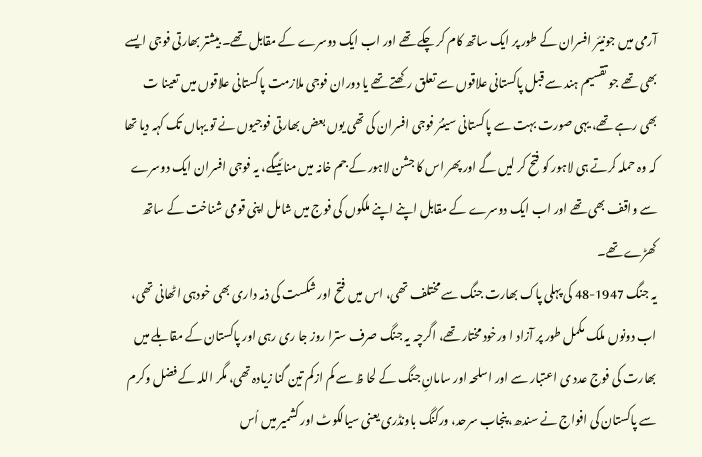آرمی میں جونیئر افسران کے طور پر ایک ساتھ کام کر چکے تھے اور اب ایک دوسرے کے مقابل تھے۔ بیشتر بھارتی فوجی ایسے بھی تھے جو تقسیم ہند سے قبل پاکستانی علاقوں سے تعلق رکھتے تھے یا دوران فوجی ملازمت پاکستانی علاقوں میں تعینا ت بھی رہے تھے، یہی صورت بہت سے پاکستانی سینئر فوجی افسران کی تھی یوں بعض بھارتی فوجیوں نے تو یہاں تک کہہ دیا تھا کہ وہ حملہ کرتے ہی لاہور کو فتح کر لیں گے اور پھر اس کا جشن لاہور کے جم خانہ میں منائیںگے، یہ فوجی افسران ایک دوسرے سے واقف بھی تھے اور اب ایک دوسرے کے مقابل اپنے اپنے ملکوں کی فوج میں شامل اپنی قومی شناخت کے ساتھ کھڑے تھے۔
یہ جنگ 1947-48 کی پہلی پاک بھارت جنگ سے مختلف تھی، اس میں فتح اور شکست کی ذمہ داری بھی خودہی اٹھانی تھی، اب دونوں ملک مکمل طور پر آزاد ا ورخود مختار تھے، اگرچہ یہ جنگ صرف سترا روز جا ری رہی اور پاکستان کے مقابلے میں بھارت کی فوج عدد ی اعتبار سے اور اسلحہ اور سامانِ جنگ کے لحا ظ سے کم ازکم تین گنا زیادہ تھی، مگر اللہ کے فضل وکرم سے پاکستان کی افواج نے سندھ، پنجاب سرحد، ورکنگ باونڈری یعنی سیالکوٹ اور کشمیر میں اُس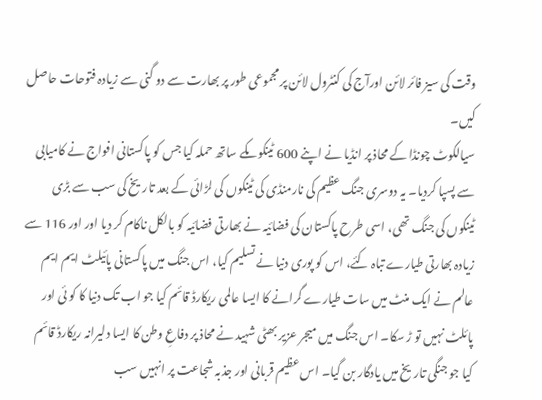وقت کی سیز فائر لائن اورآج کی کنٹرول لائن پر مجموعی طور پر بھارت سے دو گنی سے زیادہ فتوحات حاصل کیں۔
سیالکوٹ چونڈا کے محاذ پر انڈیا نے اپنے 600 ٹینکوںکے ساتھ حملہ کیا جس کو پاکستانی افواج نے کامیابی سے پسپا کردیا۔ یہ دوسری جنگ عظیم کی نارمنڈی کی ٹینکوں کی لڑائی کے بعد تاریخ کی سب سے بڑی ٹینکوں کی جنگ تھی، اسی طرح پاکستان کی فضائیہ نے بھارتی فضائیہ کو بالکل ناکام کر دیا اور اور 116 سے زیادہ بھارتی طیارے تباہ کئے، اس کو پوری دنیا نے تسلیم کیا، اس جنگ میں پاکستانی پائیلٹ ایم ایم عالم نے ایک منٹ میں سات طیارے گرانے کا ایسا عالمی ریکارڈ قائم کیا جو اب تک دنیا کا کو ئی اور پائلٹ نہیں تو ڑ سکا۔ اس جنگ میں میجر عزیر بھٹی شہید نے محاذ پر دفاعِ وطن کا ایسا دلیرانہ ریکارڈ قائم کیا جو جنگی تاریخ میں یادگار بن گیا۔ اس عظیم قربانی اور جذبہ شجاعت پر انہیں سب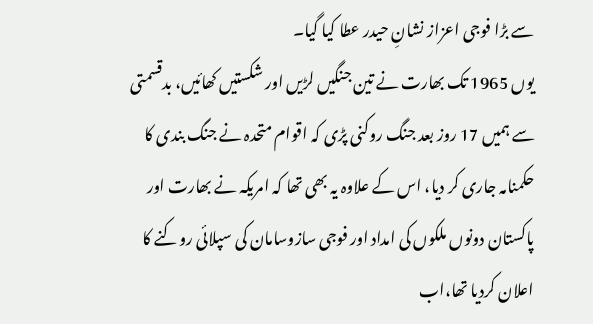سے بڑا فوجی اعزاز نشانِ حیدر عطا کیا گیا۔
یوں 1965 تک بھارت نے تین جنگیں لڑیں اور شکستیں کھائیں، بدقسمتی سے ہمیں 17 روز بعد جنگ روکنی پڑی کہ اقوام متحدہ نے جنگ بندی کا حکمنامہ جاری کر دیا، اس کے علاوہ یہ بھی تھا کہ امریکہ نے بھارت اور پاکستان دونوں ملکوں کی امداد اور فوجی سازوسامان کی سپلائی روکنے کا اعلان کردیا تھا،اب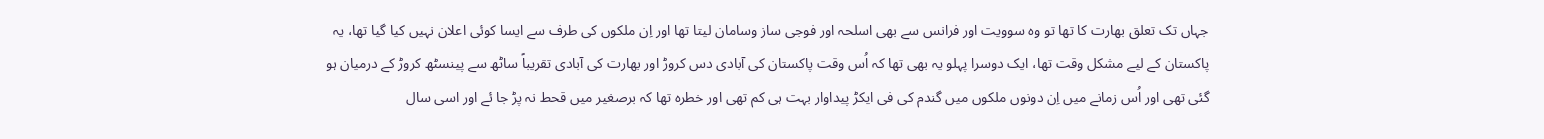جہاں تک تعلق بھارت کا تھا تو وہ سوویت اور فرانس سے بھی اسلحہ اور فوجی ساز وسامان لیتا تھا اور اِن ملکوں کی طرف سے ایسا کوئی اعلان نہیں کیا گیا تھا، یہ پاکستان کے لیے مشکل وقت تھا، ایک دوسرا پہلو یہ بھی تھا کہ اُس وقت پاکستان کی آبادی دس کروڑ اور بھارت کی آبادی تقریباً ساٹھ سے پینسٹھ کروڑ کے درمیان ہو گئی تھی اور اُس زمانے میں اِن دونوں ملکوں میں گندم کی فی ایکڑ پیداوار بہت ہی کم تھی اور خطرہ تھا کہ برصغیر میں قحط نہ پڑ جا ئے اور اسی سال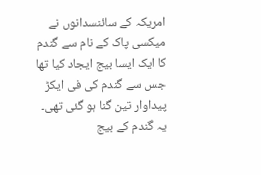امریکہ کے سائنسدانوں نے میکسی پاک کے نام سے گندم کا ایک ایسا بیج ایجاد کیا تھا جس سے گندم کی فی ایکڑ پیداوار تین گنا ہو گئی تھی۔
یہ گندم کے بیج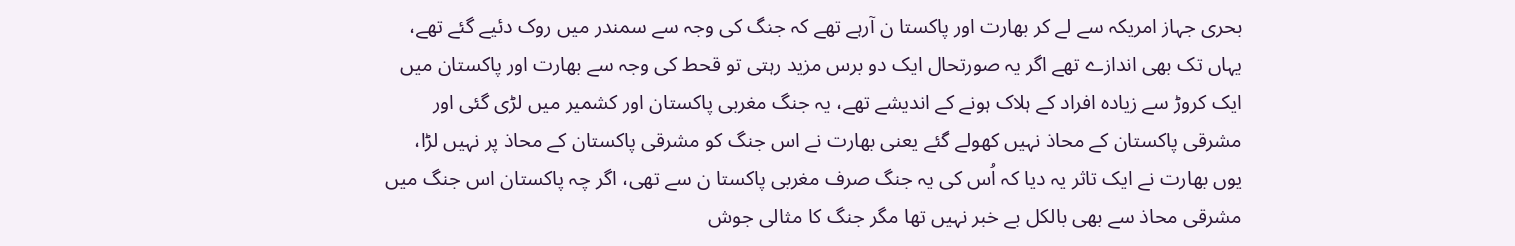بحری جہاز امریکہ سے لے کر بھارت اور پاکستا ن آرہے تھے کہ جنگ کی وجہ سے سمندر میں روک دئیے گئے تھے، یہاں تک بھی اندازے تھے اگر یہ صورتحال ایک دو برس مزید رہتی تو قحط کی وجہ سے بھارت اور پاکستان میں ایک کروڑ سے زیادہ افراد کے ہلاک ہونے کے اندیشے تھے، یہ جنگ مغربی پاکستان اور کشمیر میں لڑی گئی اور مشرقی پاکستان کے محاذ نہیں کھولے گئے یعنی بھارت نے اس جنگ کو مشرقی پاکستان کے محاذ پر نہیں لڑا، یوں بھارت نے ایک تاثر یہ دیا کہ اُس کی یہ جنگ صرف مغربی پاکستا ن سے تھی، اگر چہ پاکستان اس جنگ میں مشرقی محاذ سے بھی بالکل بے خبر نہیں تھا مگر جنگ کا مثالی جوش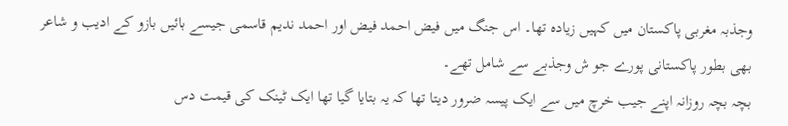وجذبہ مغربی پاکستان میں کہیں زیادہ تھا۔ اس جنگ میں فیض احمد فیض اور احمد ندیم قاسمی جیسے بائیں بازو کے ادیب و شاعر بھی بطور پاکستانی پورے جو ش وجذبے سے شامل تھے۔
بچہ بچہ روزانہ اپنے جیب خرچ میں سے ایک پیسہ ضرور دیتا تھا کہ یہ بتایا گیا تھا ایک ٹینک کی قیمت دس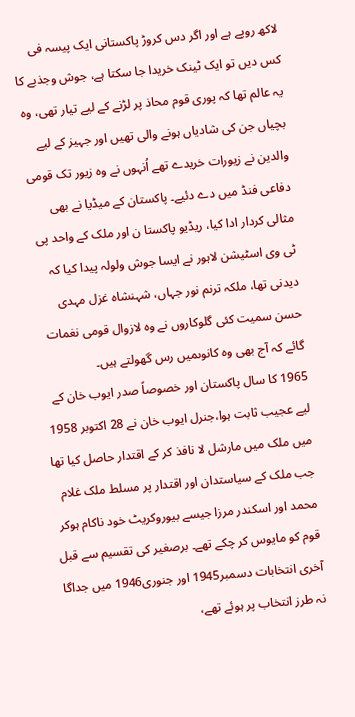لاکھ روپے ہے اور اگر دس کروڑ پاکستانی ایک پیسہ فی کس دیں تو ایک ٹینک خریدا جا سکتا ہے، جوش وجذبے کا یہ عالم تھا کہ پوری قوم محاذ پر لڑنے کے لیے تیار تھی، وہ بچیاں جن کی شادیاں ہونے والی تھیں اور جہیز کے لیے والدین نے زیورات خریدے تھے اُنہوں نے وہ زیور تک قومی دفاعی فنڈ میں دے دئیے۔ پاکستان کے میڈیا نے بھی مثالی کردار ادا کیا، ریڈیو پاکستا ن اور ملک کے واحد پی ٹی وی اسٹیشن لاہور نے ایسا جوش ولولہ پیدا کیا کہ دیدنی تھا، ملکہ ترنم نور جہاں، شہنشاہ غزل مہدی حسن سمیت کئی گلوکاروں نے وہ لازوال قومی نغمات گائے کہ آج بھی وہ کانوںمیں رس گھولتے ہیں۔
1965 کا سال پاکستان اور خصوصاً صدر ایوب خان کے لیے عجیب ثابت ہوا،جنرل ایوب خان نے 28 اکتوبر 1958 میں ملک میں مارشل لا نافذ کر کے اقتدار حاصل کیا تھا جب ملک کے سیاستدان اور اقتدار پر مسلط ملک غلام محمد اور اسکندر مرزا جیسے بیوروکریٹ خود ناکام ہوکر قوم کو مایوس کر چکے تھے۔ برصغیر کی تقسیم سے قبل آخری انتخابات دسمبر1945 اور جنوری1946 میں جداگا نہ طرز انتخاب پر ہوئے تھے،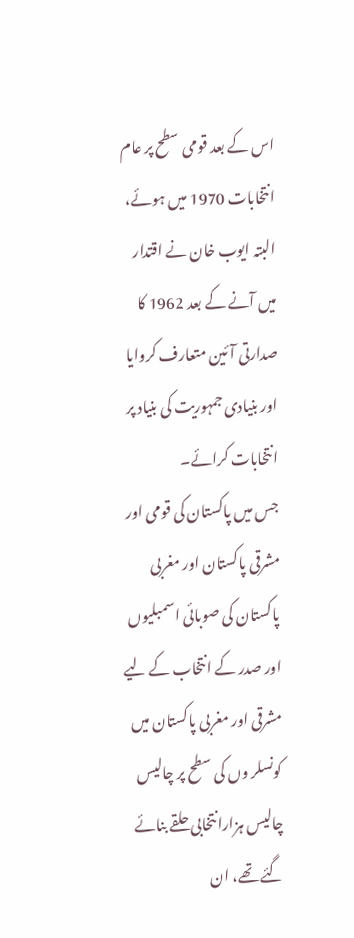اس کے بعد قومی سطح پر عام انتخابات 1970 میں ہوئے، البتہ ایوب خان نے اقتدار میں آنے کے بعد 1962 کا صدارتی آئین متعارف کروایا اور بنیادی جمہوریت کی بنیاد پر انتخابات کرائے۔
جس میں پاکستان کی قومی اور مشرقی پاکستان اور مغربی پاکستان کی صوبائی اسمبلیوں اور صدر کے انتخاب کے لیے مشرقی اور مغربی پاکستان میں کونسلر وں کی سطح پر چالیس چالیس ہزارانتخابی حلقے بنائے گئے تھے، ان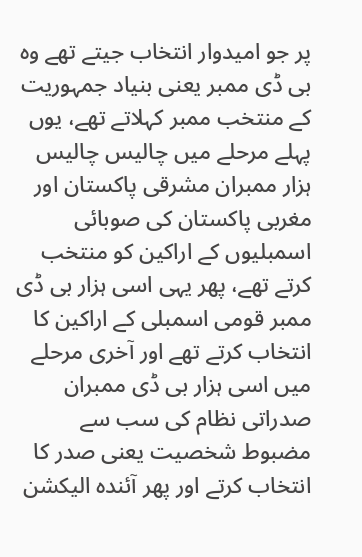پر جو امیدوار انتخاب جیتے تھے وہ بی ڈی ممبر یعنی بنیاد جمہوریت کے منتخب ممبر کہلاتے تھے، یوں پہلے مرحلے میں چالیس چالیس ہزار ممبران مشرقی پاکستان اور مغربی پاکستان کی صوبائی اسمبلیوں کے اراکین کو منتخب کرتے تھے، پھر یہی اسی ہزار بی ڈی ممبر قومی اسمبلی کے اراکین کا انتخاب کرتے تھے اور آخری مرحلے میں اسی ہزار بی ڈی ممبران صدراتی نظام کی سب سے مضبوط شخصیت یعنی صدر کا انتخاب کرتے اور پھر آئندہ الیکشن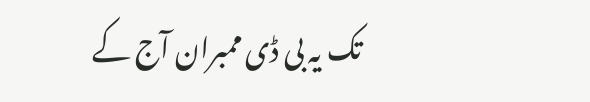تک یہ بی ڈی ممبران آج کے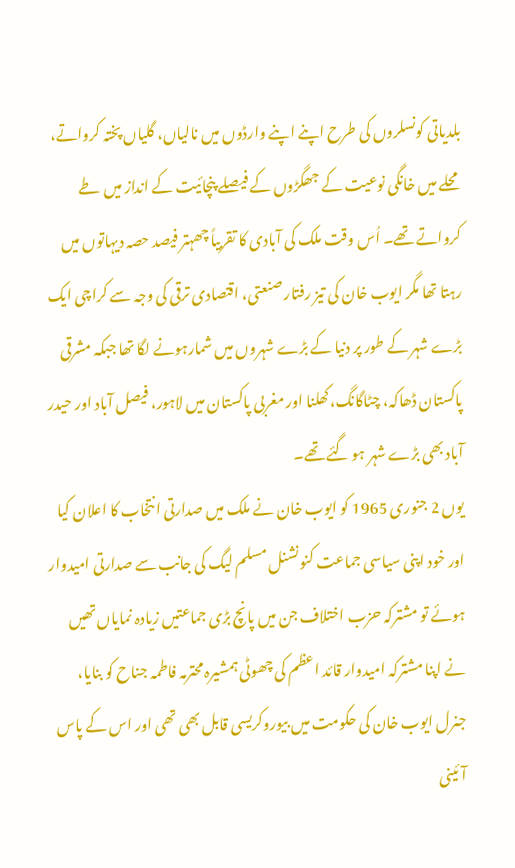بلدیاتی کونسلروں کی طرح اپنے اپنے وارڈوں میں نالیاں، گلیاں پختہ کرواتے، محلے میں خانگی نوعیت کے جھگڑوں کے فیصلے پنچائیت کے انداز میں طے کرواتے تھے۔ اُس وقت ملک کی آبادی کا تقربیاً چھہتر فیصد حصہ دیہاتوں میں رہتا تھا مگر ایوب خان کی تیز رفتار صنعتی، اقتصادی ترقی کی وجہ سے کراچی ایک بڑے شہر کے طور پر دنیا کے بڑے شہروں میں شمارہونے لگا تھا جبکہ مشرقی پاکستان ڈھاکہ، چٹاگانگ،کھلنا اور مغربی پاکستان میں لاہور، فیصل آباد اور حیدر آباد بھی بڑے شہر ہو گئے تھے۔
یوں 2 جنوری 1965 کو ایوب خان نے ملک میں صدارتی انتخاب کا اعلان کیا اور خود اپنی سیاسی جماعت کنونشنل مسلم لیگ کی جانب سے صدارتی امیدوار ہوئے تو مشترکہ حزب اختلاف جن میں پانچ بڑی جماعتیں زیادہ نمایاں تھیں نے اپنا مشترکہ امیدوار قائد اعظم کی چھوٹی ہمشیرہ محترمہ فاطمہ جناح کو بنایا، جنرل ایوب خان کی حکومت میں بیوروکریسی قابل بھی تھی اور اس کے پاس آئینی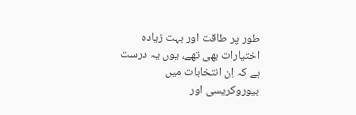طور پر طاقت اور بہت زیادہ اختیارات بھی تھے، یوں یہ درست ہے کہ اِن انتخابات میں بیوروکریسی اور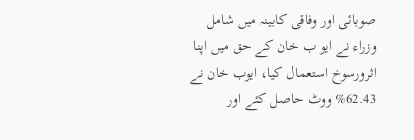صوبائی اور وفاقی کابینہ میں شامل وزراء نے ایو ب خان کے حق میں اپنا اثرورسوخ استعمال کیا، ایوب خان نے 62.43% ووٹ حاصل کئے اور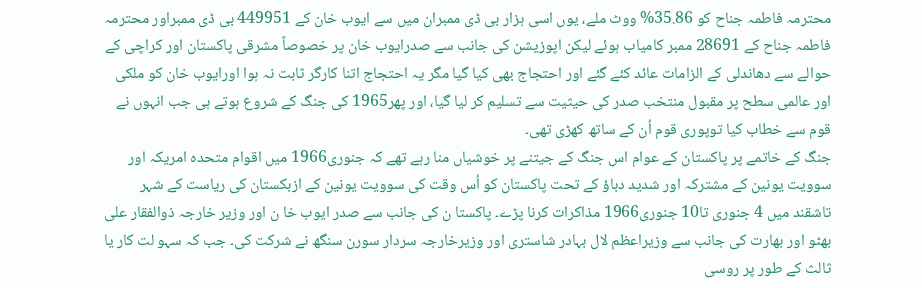محترمہ فاطمہ جناح کو 35.86% ووٹ ملے، یوں اسی ہزار بی ڈی ممبران میں سے ایوب خان کے 449951 بی ڈی ممبراور محترمہ فاطمہ جناح کے 28691 ممبر کامیاب ہوئے لیکن اپوزیشن کی جانب سے صدرایوب خان پر خصوصاً مشرقی پاکستان اور کراچی کے حوالے سے دھاندلی کے الزامات عائد کئے گئے اور احتجاج بھی کیا گیا مگر یہ احتجاج اتنا کارگر ثابت نہ ہوا اورایوب خان کو ملکی اور عالمی سطح پر مقبول منتخب صدر کی حیثیت سے تسلیم کر لیا گیا، اور پھر1965 کی جنگ کے شروع ہوتے ہی جب انہوں نے قوم سے خطاب کیا توپوری قوم اُن کے ساتھ کھڑی تھی۔
جنگ کے خاتمے پر پاکستان کے عوام اس جنگ کے جیتنے پر خوشیاں منا رہے تھے کہ جنوری1966 میں اقوام متحدہ امریکہ اور سوویت یونین کے مشترکہ اور شدید دباؤ کے تحت پاکستان کو اُس وقت کی سوویت یونین کے ازبکستان کی ریاست کے شہر تاشقند میں 4 جنوری تا10 جنوری1966 مذاکرات کرنا پڑے۔ پاکستا ن کی جانب سے صدر ایوب خا ن اور وزیر خارجہ ذوالفقار علی بھٹو اور بھارت کی جانب سے وزیراعظم لال بہادر شاستری اور وزیرخارجہ سردار سورن سنگھ نے شرکت کی۔ جب کہ سہو لت کار یا ثالث کے طور پر روسی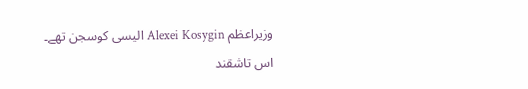وزیراعظم Alexei Kosygin الیسی کوسجن تھے۔
اس تاشقند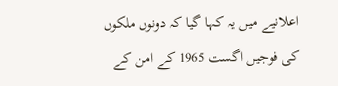اعلانیے میں یہ کہا گیا کہ دونوں ملکوں کی فوجیں اگست 1965 کے امن کے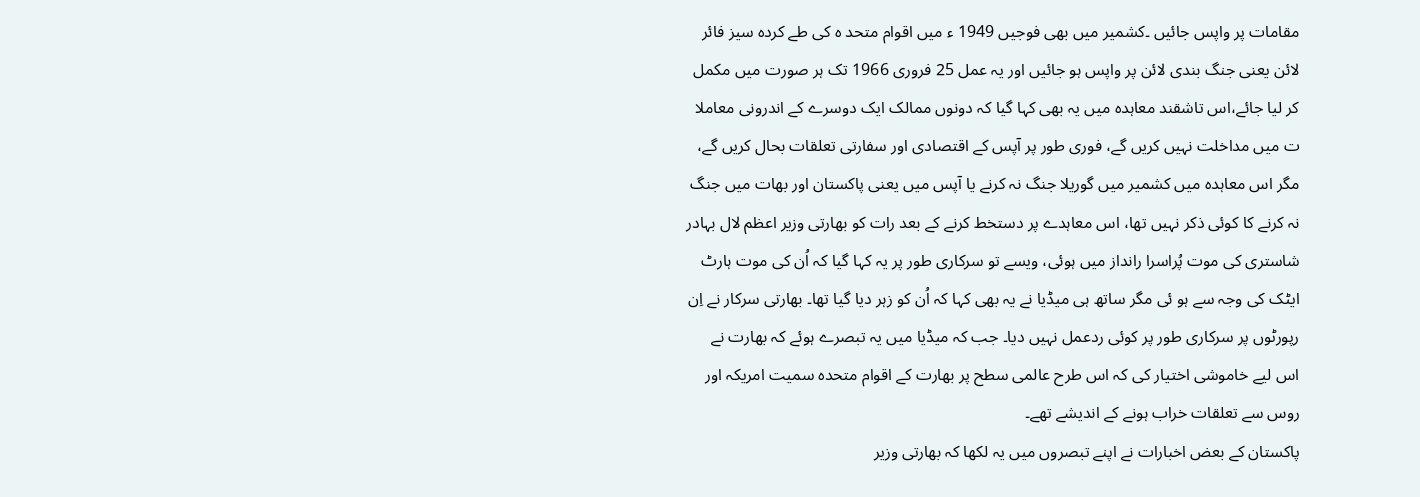مقامات پر واپس جائیں ۔کشمیر میں بھی فوجیں 1949 ء میں اقوام متحد ہ کی طے کردہ سیز فائر لائن یعنی جنگ بندی لائن پر واپس ہو جائیں اور یہ عمل 25 فروری 1966 تک ہر صورت میں مکمل کر لیا جائے،اس تاشقند معاہدہ میں یہ بھی کہا گیا کہ دونوں ممالک ایک دوسرے کے اندرونی معاملا ت میں مداخلت نہیں کریں گے، فوری طور پر آپس کے اقتصادی اور سفارتی تعلقات بحال کریں گے، مگر اس معاہدہ میں کشمیر میں گوریلا جنگ نہ کرنے یا آپس میں یعنی پاکستان اور بھات میں جنگ نہ کرنے کا کوئی ذکر نہیں تھا، اس معاہدے پر دستخط کرنے کے بعد رات کو بھارتی وزیر اعظم لال بہادر شاستری کی موت پُراسرا رانداز میں ہوئی، ویسے تو سرکاری طور پر یہ کہا گیا کہ اُن کی موت ہارٹ ایٹک کی وجہ سے ہو ئی مگر ساتھ ہی میڈیا نے یہ بھی کہا کہ اُن کو زہر دیا گیا تھا۔ بھارتی سرکار نے اِن رپورٹوں پر سرکاری طور پر کوئی ردعمل نہیں دیا۔ جب کہ میڈیا میں یہ تبصرے ہوئے کہ بھارت نے اس لیے خاموشی اختیار کی کہ اس طرح عالمی سطح پر بھارت کے اقوام متحدہ سمیت امریکہ اور روس سے تعلقات خراب ہونے کے اندیشے تھے۔
پاکستان کے بعض اخبارات نے اپنے تبصروں میں یہ لکھا کہ بھارتی وزیر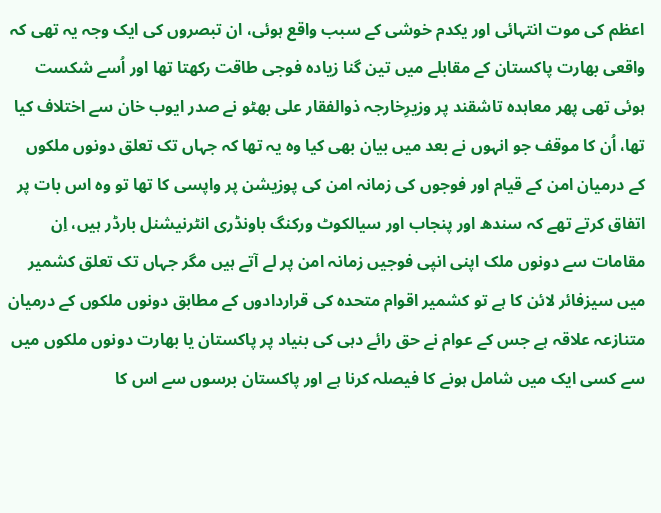اعظم کی موت انتہائی اور یکدم خوشی کے سبب واقع ہوئی، ان تبصروں کی ایک وجہ یہ تھی کہ واقعی بھارت پاکستان کے مقابلے میں تین گنا زیادہ فوجی طاقت رکھتا تھا اور اُسے شکست ہوئی تھی پھر معاہدہ تاشقند پر وزیرِخارجہ ذوالفقار علی بھٹو نے صدر ایوب خان سے اختلاف کیا تھا، اُن کا موقف جو انہوں نے بعد میں بیان بھی کیا وہ یہ تھا کہ جہاں تک تعلق دونوں ملکوں کے درمیان امن کے قیام اور فوجوں کی زمانہ امن کی پوزیشن پر واپسی کا تھا تو وہ اس بات پر اتفاق کرتے تھے کہ سندھ اور پنجاب اور سیالکوٹ ورکنگ باونڈری انٹرنیشنل بارڈر ہیں، اِن مقامات سے دونوں ملک اپنی انپی فوجیں زمانہ امن پر لے آتے ہیں مگر جہاں تک تعلق کشمیر میں سیزفائر لائن کا ہے تو کشمیر اقوام متحدہ کی قراردادوں کے مطابق دونوں ملکوں کے درمیان متنازعہ علاقہ ہے جس کے عوام نے حق رائے دہی کی بنیاد پر پاکستان یا بھارت دونوں ملکوں میں سے کسی ایک میں شامل ہونے کا فیصلہ کرنا ہے اور پاکستان برسوں سے اس کا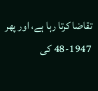تقاضا کرتا رہا ہے، اور پھر 1947-48 کی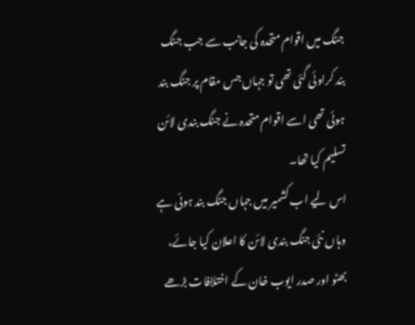جنگ میں اقوام متحدہ کی جانب سے جب جنگ بند کراوئی گئی تھی تو جہاں جس مقام پر جنگ بند ہوئی تھی اسے اقوام متحدہ نے جنگ بندی لائن تسلیم کیا تھا۔
اس لیے اب کشمیر میں جہاں جنگ بند ہوئی ہے وہاں نئی جنگ بندی لائن کا اعلان کیا جائے، بھٹو اور صدر ایوب خان کے اختلافات بڑھے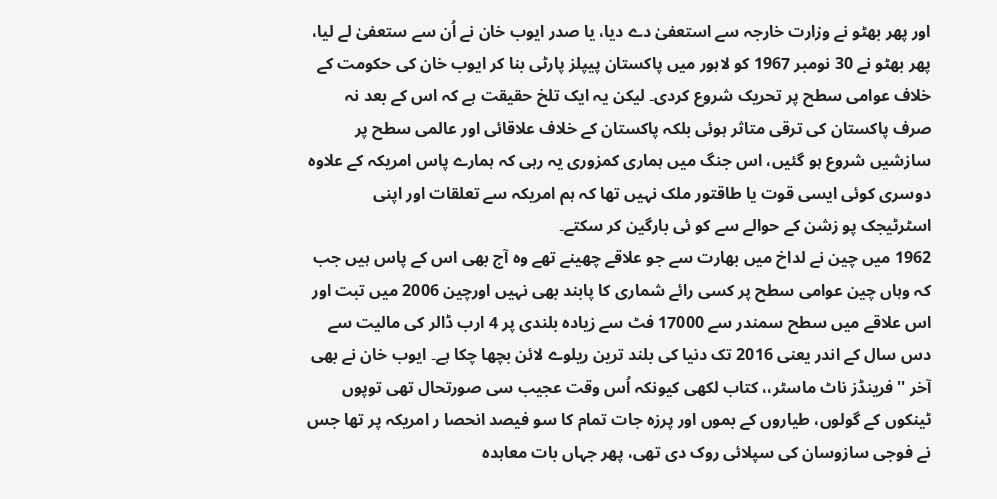اور پھر بھٹو نے وزارت خارجہ سے استعفیٰ دے دیا، یا صدر ایوب خان نے اُن سے ستعفیٰ لے لیا، پھر بھٹو نے 30 نومبر 1967 کو لاہور میں پاکستان پیپلز پارٹی بنا کر ایوب خان کی حکومت کے خلاف عوامی سطح پر تحریک شروع کردی۔ لیکن یہ ایک تلخ حقیقت ہے کہ اس کے بعد نہ صرف پاکستان کی ترقی متاثر ہوئی بلکہ پاکستان کے خلاف علاقائی اور عالمی سطح پر سازشیں شروع ہو گئیں، اس جنگ میں ہماری کمزوری یہ رہی کہ ہمارے پاس امریکہ کے علاوہ دوسری کوئی ایسی قوت یا طاقتور ملک نہیں تھا کہ ہم امریکہ سے تعلقات اور اپنی اسٹرٹیجک پو زشن کے حوالے سے کو ئی بارگین کر سکتے۔
1962 میں چین نے لداخ میں بھارت سے جو علاقے چھینے تھے وہ آج بھی اس کے پاس ہیں جب کہ وہاں چین عوامی سطح پر کسی رائے شماری کا پابند بھی نہیں اورچین 2006 میں تبت اور اس علاقے میں سطح سمندر سے 17000 فٹ سے زیادہ بلندی پر 4 ارب ڈالر کی مالیت سے دس سال کے اندر یعنی 2016 تک دنیا کی بلند ترین ریلوے لائن بچھا چکا ہے۔ ایوب خان نے بھی آخر '' فرینڈز ناٹ ماسٹر،، کتاب لکھی کیونکہ اُس وقت عجیب سی صورتحال تھی توپوں ٹینکوں کے گولوں، طیاروں کے بموں اور پرزہ جات تمام کا سو فیصد انحصا ر امریکہ پر تھا جس نے فوجی سازوسان کی سپلائی روک دی تھی، پھر جہاں بات معاہدہ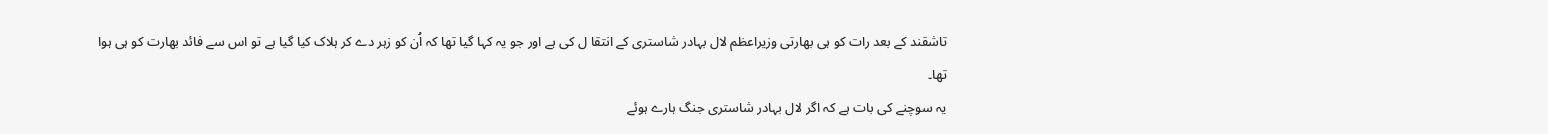تاشقند کے بعد رات کو ہی بھارتی وزیراعظم لال بہادر شاستری کے انتقا ل کی ہے اور جو یہ کہا گیا تھا کہ اُن کو زہر دے کر ہلاک کیا گیا ہے تو اس سے فائد بھارت کو ہی ہوا تھا۔
یہ سوچنے کی بات ہے کہ اگر لال بہادر شاستری جنگ ہارے ہوئے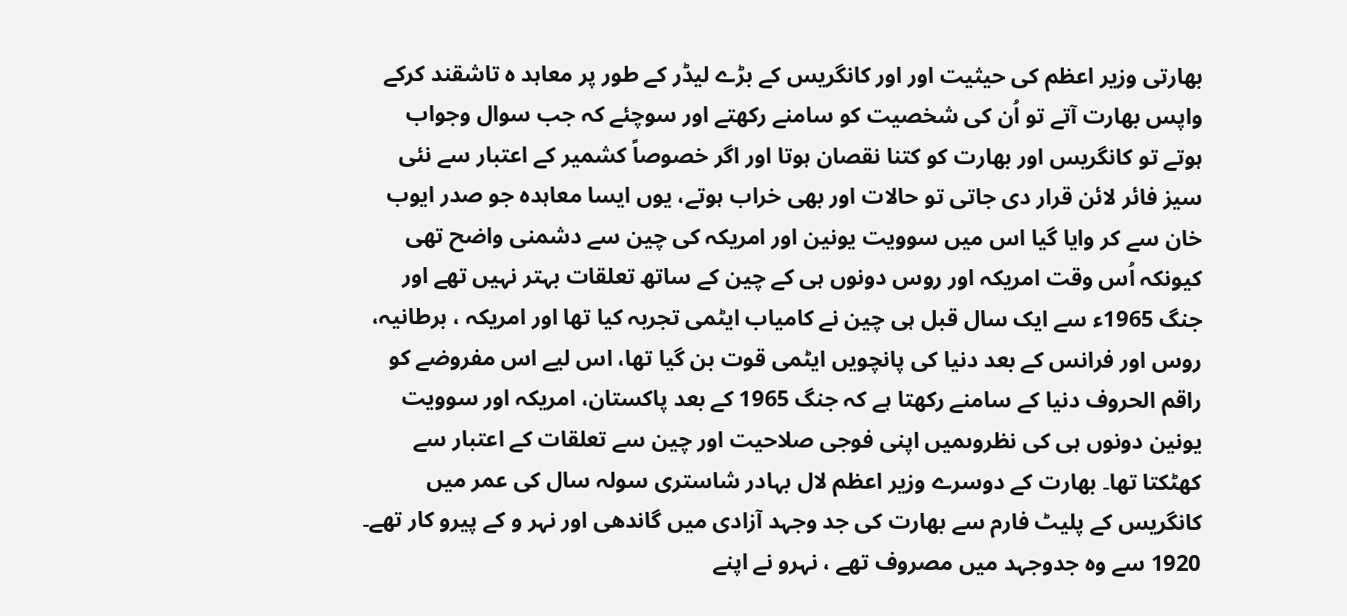بھارتی وزیر اعظم کی حیثیت اور اور کانگریس کے بڑے لیڈر کے طور پر معاہد ہ تاشقند کرکے واپس بھارت آتے تو اُن کی شخصیت کو سامنے رکھتے اور سوچئے کہ جب سوال وجواب ہوتے تو کانگریس اور بھارت کو کتنا نقصان ہوتا اور اگر خصوصاً کشمیر کے اعتبار سے نئی سیز فائر لائن قرار دی جاتی تو حالات اور بھی خراب ہوتے، یوں ایسا معاہدہ جو صدر ایوب خان سے کر وایا گیا اس میں سوویت یونین اور امریکہ کی چین سے دشمنی واضح تھی کیونکہ اُس وقت امریکہ اور روس دونوں ہی کے چین کے ساتھ تعلقات بہتر نہیں تھے اور جنگ 1965ء سے ایک سال قبل ہی چین نے کامیاب ایٹمی تجربہ کیا تھا اور امریکہ ، برطانیہ، روس اور فرانس کے بعد دنیا کی پانچویں ایٹمی قوت بن گیا تھا، اس لیے اس مفروضے کو راقم الحروف دنیا کے سامنے رکھتا ہے کہ جنگ 1965 کے بعد پاکستان، امریکہ اور سوویت یونین دونوں ہی کی نظروںمیں اپنی فوجی صلاحیت اور چین سے تعلقات کے اعتبار سے کھٹکتا تھا۔ بھارت کے دوسرے وزیر اعظم لال بہادر شاستری سولہ سال کی عمر میں کانگریس کے پلیٹ فارم سے بھارت کی جد وجہد آزادی میں گاندھی اور نہر و کے پیرو کار تھے۔
1920 سے وہ جدوجہد میں مصروف تھے ، نہرو نے اپنے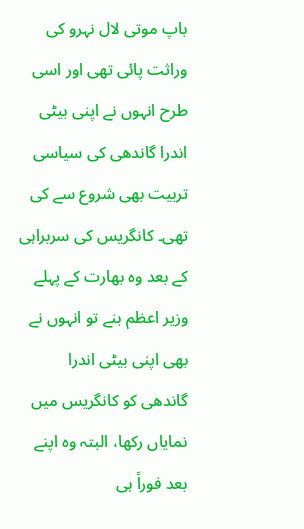باپ موتی لال نہرو کی وراثت پائی تھی اور اسی طرح انہوں نے اپنی بیٹی اندرا گاندھی کی سیاسی تربیت بھی شروع سے کی تھی۔ کانگریس کی سربراہی کے بعد وہ بھارت کے پہلے وزیر اعظم بنے تو انہوں نے بھی اپنی بیٹی اندرا گاندھی کو کانگریس میں نمایاں رکھا، البتہ وہ اپنے بعد فوراً ہی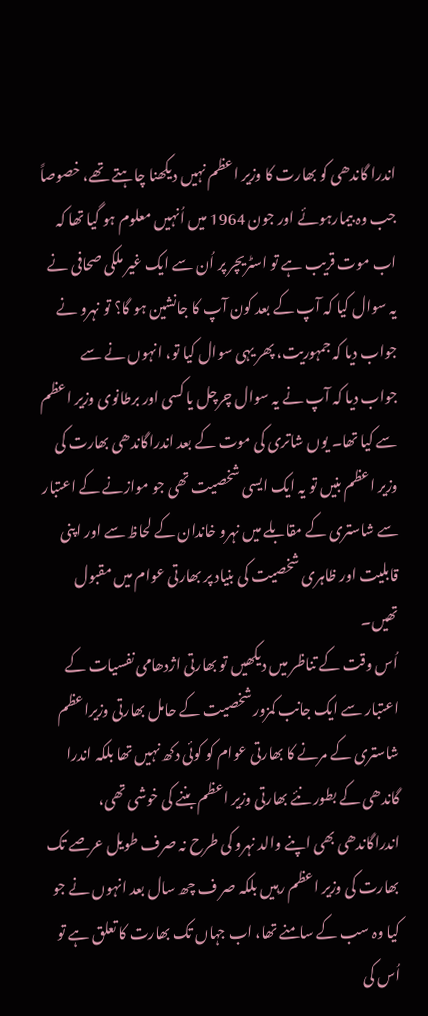اندرا گاندھی کو بھارت کا وزیر اعظم نہیں دیکھنا چاہتے تھے، خصوصاً جب وہ بیمارہوئے اور جون 1964 میں اُنہیں معلوم ہو گیا تھا کہ اب موت قریب ہے تو اسٹریچر پر اُن سے ایک غیر ملکی صحافی نے یہ سوال کیا کہ آپ کے بعد کون آپ کا جانشین ہو گا؟ تو نہرو نے جواب دیا کہ جمہوریت، پھر یہی سوال کیا تو، انہوں نے سے جواب دیا کہ آپ نے یہ سوال چرچل یا کسی اور برطانوی وزیر اعظم سے کیا تھا۔ یوں شاتری کی موت کے بعد اندراگاندھی بھارت کی وزیر اعظم بنیں تو یہ ایک ایسی شخصیت تھی جو موازنے کے اعتبار سے شاستری کے مقابلے میں نہرو خاندان کے لحاظ سے اور اپنی قابلیت اور ظاہری شخصیت کی بنیاد پر بھارتی عوام میں مقبول تھیں۔
اُس وقت کے تناظر میں دیکھیں تو بھارتی اژدھامی نفسیات کے اعتبار سے ایک جانب کمزور شخصیت کے حامل بھارتی وزیراعظم شاستری کے مرنے کا بھارتی عوام کو کوئی دکھ نہیں تھا بلکہ اندرا گاندھی کے بطور نئے بھارتی وزیر اعظم بننے کی خوشی تھی، اندراگاندھی بھی اپنے والد نہرو کی طرح نہ صرف طویل عرصے تک بھارت کی وزیر اعظم رہیں بلکہ صر ف چھ سال بعد انہوں نے جو کیا وہ سب کے سامنے تھا، اب جہاں تک بھارت کا تعلق ہے تو اُس کی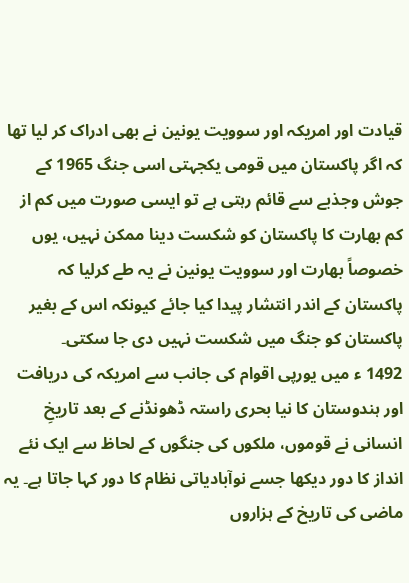قیادت اور امریکہ اور سوویت یونین نے بھی ادراک کر لیا تھا کہ اگر پاکستان میں قومی یکجہتی اسی جنگ 1965 کے جوش وجذبے سے قائم رہتی ہے تو ایسی صورت میں کم از کم بھارت کا پاکستان کو شکست دینا ممکن نہیں، یوں خصوصاً بھارت اور سوویت یونین نے یہ طے کرلیا کہ پاکستان کے اندر انتشار پیدا کیا جائے کیونکہ اس کے بغیر پاکستان کو جنگ میں شکست نہیں دی جا سکتی۔
1492 ء میں یورپی اقوام کی جانب سے امریکہ کی دریافت اور ہندوستان کا نیا بحری راستہ ڈھونڈنے کے بعد تاریخِ انسانی نے قوموں، ملکوں کی جنگوں کے لحاظ سے ایک نئے انداز کا دور دیکھا جسے نوآبادیاتی نظام کا دور کہا جاتا ہے۔ یہ ماضی کی تاریخ کے ہزاروں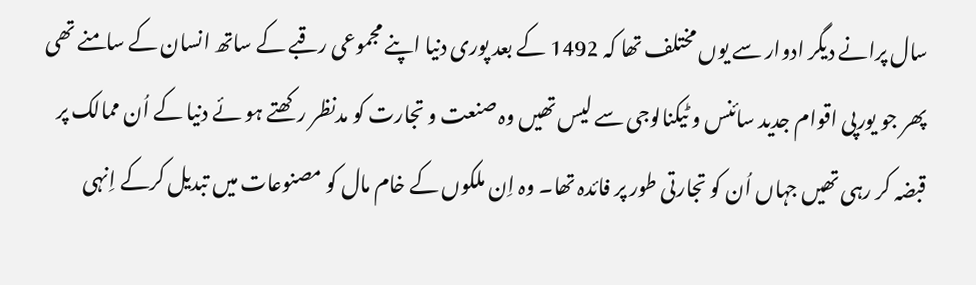سال پرانے دیگر ادوار سے یوں مختلف تھا کہ 1492 کے بعد پوری دنیا اپنے مجموعی رقبے کے ساتھ انسان کے سامنے تھی پھر جو یورپی اقوام جدید سائنس و ٹیکنالوجی سے لیس تھیں وہ صنعت و تجارت کو مدنظر رکھتے ہو ئے دنیا کے اُن ممالک پر قبضہ کر رہی تھیں جہاں اُن کو تجارتی طور پر فائدہ تھا۔ وہ اِن ملکوں کے خام مال کو مصنوعات میں تبدیل کرکے اِنہی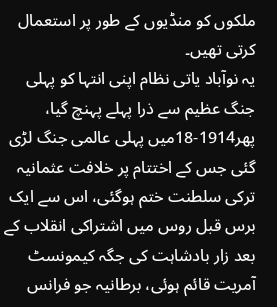ملکوں کو منڈیوں کے طور پر استعمال کرتی تھیں۔
یہ نوآباد یاتی نظام اپنی انتہا کو پہلی جنگ عظیم سے ذرا پہلے پہنچ گیا، پھر1914-18میں پہلی عالمی جنگ لڑی گئی جس کے اختتام پر خلافت عثمانیہ ترکی سلطنت ختم ہوگئی، اس سے ایک برس قبل روس میں اشتراکی انقلاب کے بعد زار بادشاہت کی جگہ کیمونسٹ آمریت قائم ہوئی، برطانیہ جو فرانس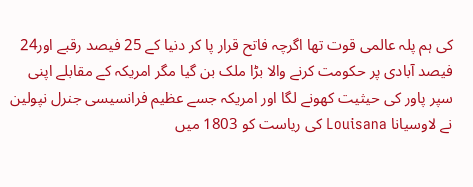کی ہم پلہ عالمی قوت تھا اگرچہ فاتح قرار پا کر دنیا کے 25 فیصد رقبے اور24 فیصد آبادی پر حکومت کرنے والا بڑا ملک بن گیا مگر امریکہ کے مقابلے اپنی سپر پاور کی حیثیت کھونے لگا اور امریکہ جسے عظیم فرانسیسی جنرل نپولین نے لاوسیانا Louisana کی ریاست کو 1803 میں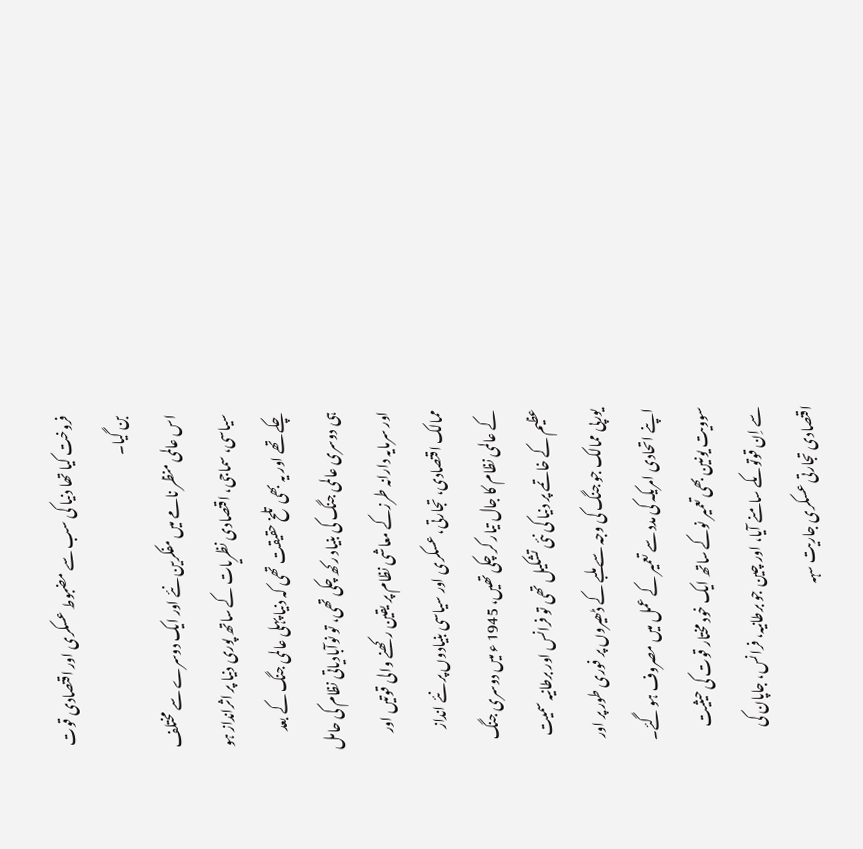فروخت کیا تھا دنیا کی سب سے مضبوط عسکری اور اقتصادی قوت بن گیا۔
اس عالمی منظر نامے میں مفکرین نئے اور ایک دوسرے سے مختلف سیاسی، سماجی، اقتصادی نظریات کے ساتھ پوری دنیا پر اثرانداز ہو چکے تھے اور یہ بھی تلخ حقیقت تھی کہ دنیا پہلی عالمی جنگ کے بعد ہی دوسری عالمی جنگ کی بنیاد رکھ چکی تھی، تو نوآبادیاتی نظام کی حامل اور سرمایہ دارانہ طرزکے معاشی نظام پر یقین رکھنے والی قوتیں اور ممالک اقتصادی، تجارتی، عسکری اور سیاسی بنیادوں پر نئے انداز کے عالمی نظام کا جال تیار کر چکی تھیں، 1945 ء میں دوسری جنگ عظیم کے خاتمے پر دنیا کی نئی تشکیل تھی تو فرانس اور برطانیہ سمیت یورپی ممالک جو جنگ کی وجہ سے ملبے کے ڈھیروں پر فوری طور پر اور اپنے اتحادی امریکہ کی مدد سے تعمیر کے عمل میں مصروف ہو گئے۔
سوویت یونین بھی تعمیر نوکے ساتھ ایک خود مختار قوت کی حیثیت سے اِن قوتوںکے سامنے آیا، اور چین جو برطانیہ، فرانس، جاپان کی اقتصادی تجارتی عسکری جاریت سہہ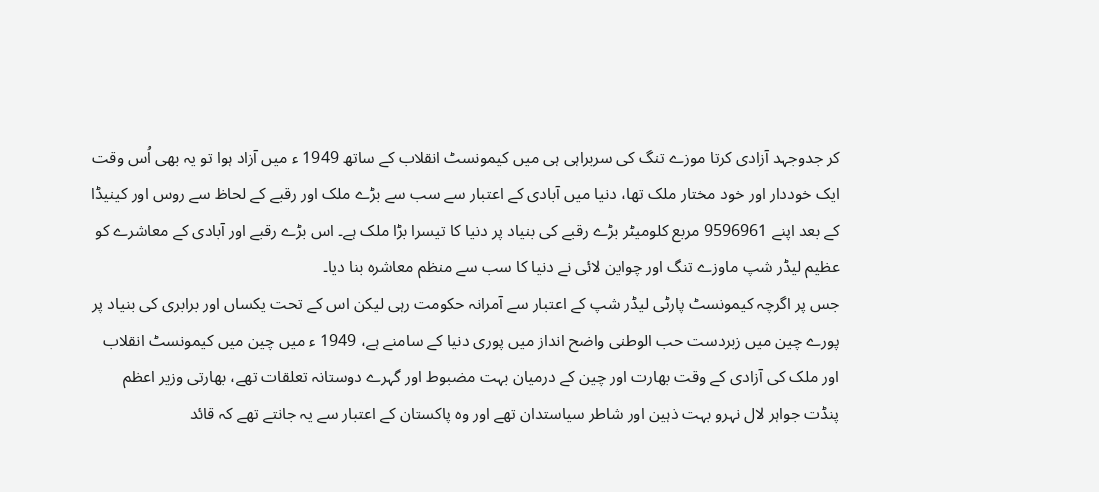کر جدوجہد آزادی کرتا موزے تنگ کی سربراہی ہی میں کیمونسٹ انقلاب کے ساتھ 1949 ء میں آزاد ہوا تو یہ بھی اُس وقت ایک خوددار اور خود مختار ملک تھا، دنیا میں آبادی کے اعتبار سے سب سے بڑے ملک اور رقبے کے لحاظ سے روس اور کینیڈا کے بعد اپنے 9596961 مربع کلومیٹر بڑے رقبے کی بنیاد پر دنیا کا تیسرا بڑا ملک ہے۔ اس بڑے رقبے اور آبادی کے معاشرے کو عظیم لیڈر شپ ماوزے تنگ اور چواین لائی نے دنیا کا سب سے منظم معاشرہ بنا دیا۔
جس پر اگرچہ کیمونسٹ پارٹی لیڈر شپ کے اعتبار سے آمرانہ حکومت رہی لیکن اس کے تحت یکساں اور برابری کی بنیاد پر پورے چین میں زبردست حب الوطنی واضح انداز میں پوری دنیا کے سامنے ہے، 1949 ء میں چین میں کیمونسٹ انقلاب اور ملک کی آزادی کے وقت بھارت اور چین کے درمیان بہت مضبوط اور گہرے دوستانہ تعلقات تھے، بھارتی وزیر اعظم پنڈت جواہر لال نہرو بہت ذہین اور شاطر سیاستدان تھے اور وہ پاکستان کے اعتبار سے یہ جانتے تھے کہ قائد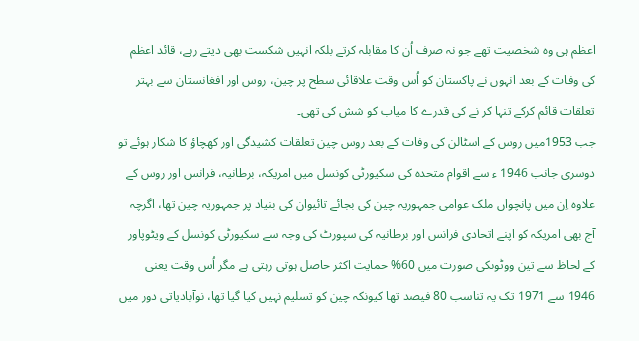اعظم ہی وہ شخصیت تھے جو نہ صرف اُن کا مقابلہ کرتے بلکہ انہیں شکست بھی دیتے رہے، قائد اعظم کی وفات کے بعد انہوں نے پاکستان کو اُس وقت علاقائی سطح پر چین، روس اور افغانستان سے بہتر تعلقات قائم کرکے تنہا کر نے کی قدرے کا میاب کو شش کی تھی۔
جب 1953میں روس کے اسٹالن کی وفات کے بعد روس چین تعلقات کشیدگی اور کھچاؤ کا شکار ہوئے تو دوسری جانب 1946 ء سے اقوام متحدہ کی سکیورٹی کونسل میں امریکہ، برطانیہ، فرانس اور روس کے علاوہ اِن میں پانچواں ملک عوامی جمہوریہ چین کی بجائے تائیوان کی بنیاد پر جمہوریہ چین تھا، اگرچہ آج بھی امریکہ کو اپنے اتحادی فرانس اور برطانیہ کی سپورٹ کی وجہ سے سکیورٹی کونسل کے ویٹوپاور کے لحاظ سے تین ووٹوںکی صورت میں 60% حمایت اکثر حاصل ہوتی رہتی ہے مگر اُس وقت یعنی 1946 سے 1971 تک یہ تناسب 80 فیصد تھا کیونکہ چین کو تسلیم نہیں کیا گیا تھا، نوآبادیاتی دور میں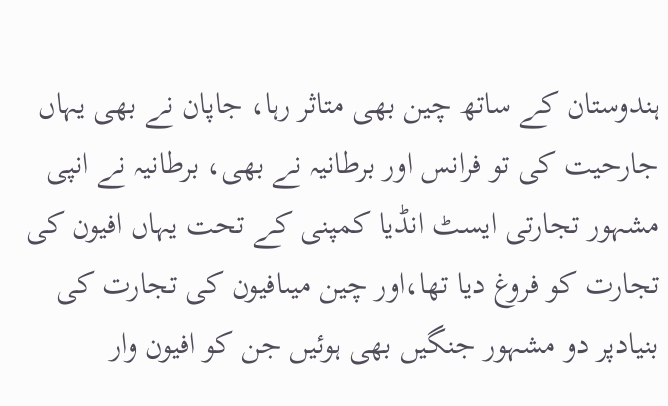ہندوستان کے ساتھ چین بھی متاثر رہا، جاپان نے بھی یہاں جارحیت کی تو فرانس اور برطانیہ نے بھی، برطانیہ نے انپی مشہور تجارتی ایسٹ انڈیا کمپنی کے تحت یہاں افیون کی تجارت کو فروغ دیا تھا،اور چین میںافیون کی تجارت کی بنیادپر دو مشہور جنگیں بھی ہوئیں جن کو افیون وار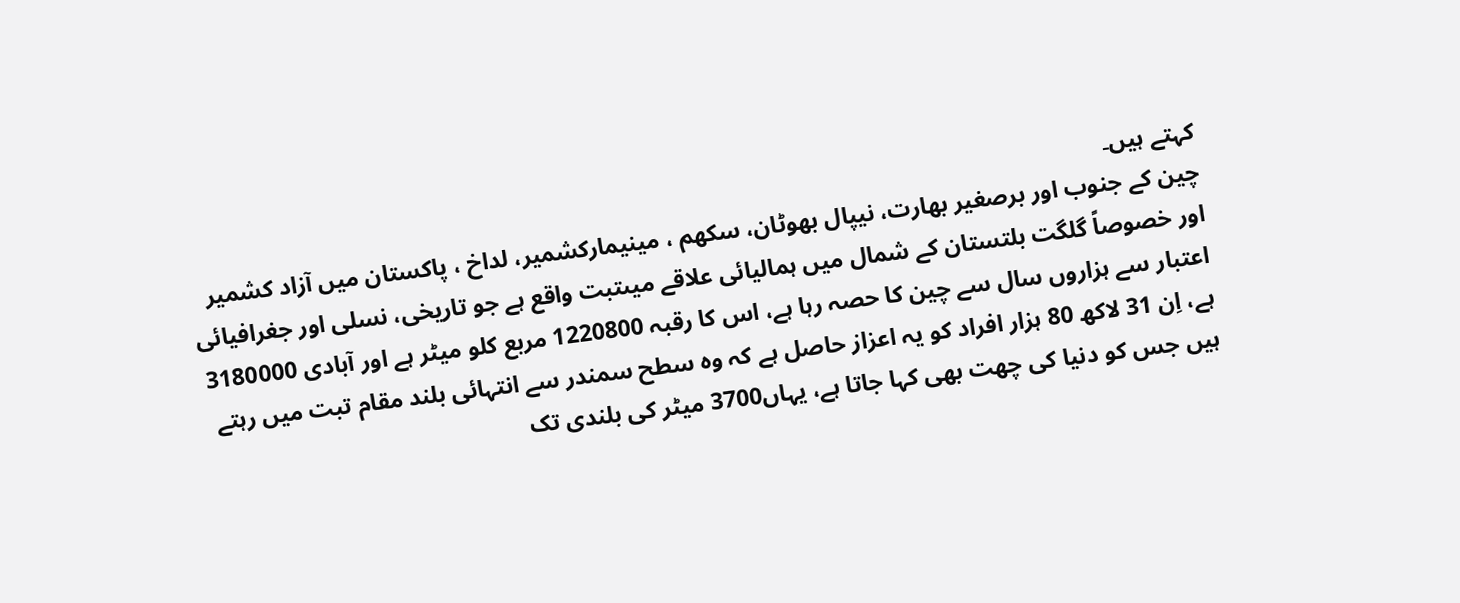کہتے ہیں۔
چین کے جنوب اور برصغیر بھارت، نیپال بھوٹان، سکھم ، مینیمارکشمیر، لداخ ، پاکستان میں آزاد کشمیر اور خصوصاً گلگت بلتستان کے شمال میں ہمالیائی علاقے میںتبت واقع ہے جو تاریخی، نسلی اور جغرافیائی اعتبار سے ہزاروں سال سے چین کا حصہ رہا ہے، اس کا رقبہ 1220800 مربع کلو میٹر ہے اور آبادی 3180000 ہے، اِن 31 لاکھ 80 ہزار افراد کو یہ اعزاز حاصل ہے کہ وہ سطح سمندر سے انتہائی بلند مقام تبت میں رہتے ہیں جس کو دنیا کی چھت بھی کہا جاتا ہے، یہاں3700 میٹر کی بلندی تک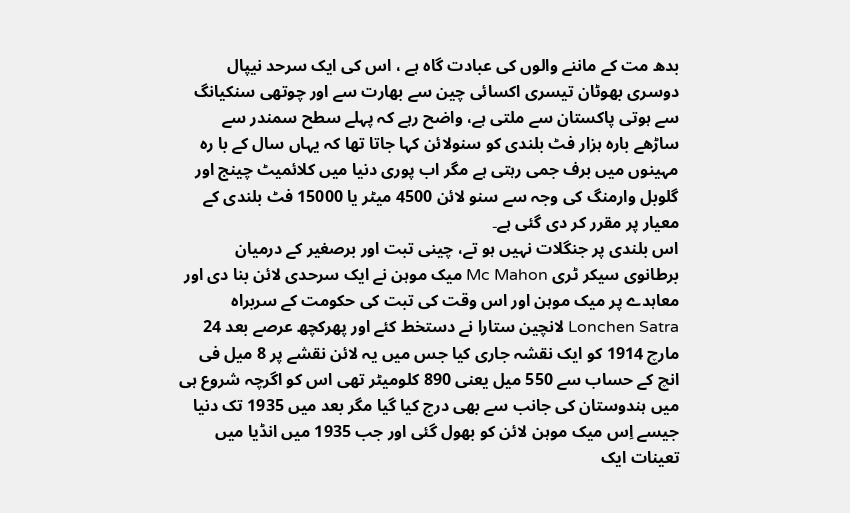بدھ مت کے ماننے والوں کی عبادت گاہ ہے ، اس کی ایک سرحد نیپال دوسری بھوٹان تیسری اکسائی چین سے بھارت سے اور چوتھی سنکیانگ سے ہوتی پاکستان سے ملتی ہے، واضح رہے کہ پہلے سطح سمندر سے ساڑھے بارہ ہزار فٹ بلندی کو سنولائن کہا جاتا تھا کہ یہاں سال کے با رہ مہینوں میں برف جمی رہتی ہے مگر اب پوری دنیا میں کلائمیٹ چینج اور گلوبل وارمنگ کی وجہ سے سنو لائن 4500 میٹر یا 15000 فٹ بلندی کے معیار پر مقرر کر دی گئی ہے۔
اس بلندی پر جنگلات نہیں ہو تے، چینی تبت اور برصغیر کے درمیان برطانوی سیکر ٹری Mc Mahon میک موہن نے ایک سرحدی لائن بنا دی اور معاہدے پر میک موہن اور اس وقت کی تبت کی حکومت کے سربراہ Lonchen Satra لانچین ستارا نے دستخط کئے اور پھرکچھ عرصے بعد 24 مارچ 1914 کو ایک نقشہ جاری کیا جس میں یہ لائن نقشے پر 8 میل فی انچ کے حساب سے 550 میل یعنی 890 کلومیٹر تھی اس کو اگرچہ شروع ہی میں ہندوستان کی جانب سے بھی درج کیا گیا مگر بعد میں 1935 تک دنیا جیسے اِس میک موہن لائن کو بھول گئی اور جب 1935 میں انڈیا میں تعینات ایک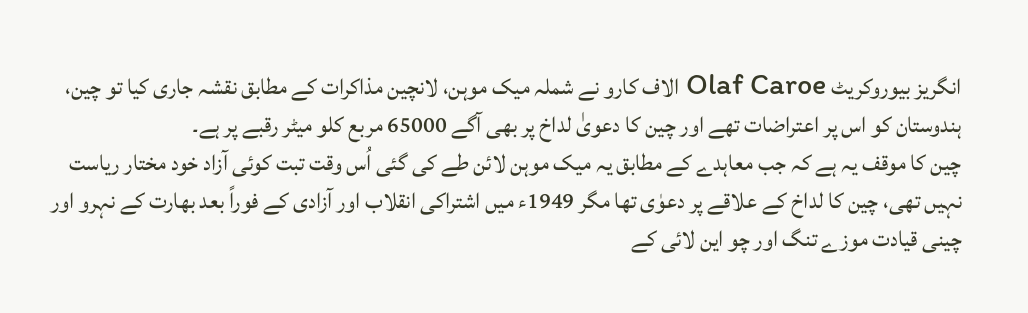انگریز بیوروکریٹ Olaf Caroe الاف کارو نے شملہ میک موہن، لانچین مذاکرات کے مطابق نقشہ جاری کیا تو چین، ہندوستان کو اس پر اعتراضات تھے اور چین کا دعویٰ لداخ پر بھی آگے 65000 مربع کلو میٹر رقبے پر ہے۔
چین کا موقف یہ ہے کہ جب معاہدے کے مطابق یہ میک موہن لائن طے کی گئی اُس وقت تبت کوئی آزاد خود مختار ریاست نہیں تھی، چین کا لداخ کے علاقے پر دعوٰی تھا مگر 1949ء میں اشتراکی انقلاب اور آزادی کے فوراً بعد بھارت کے نہرو اور چینی قیادت موزے تنگ اور چو این لائی کے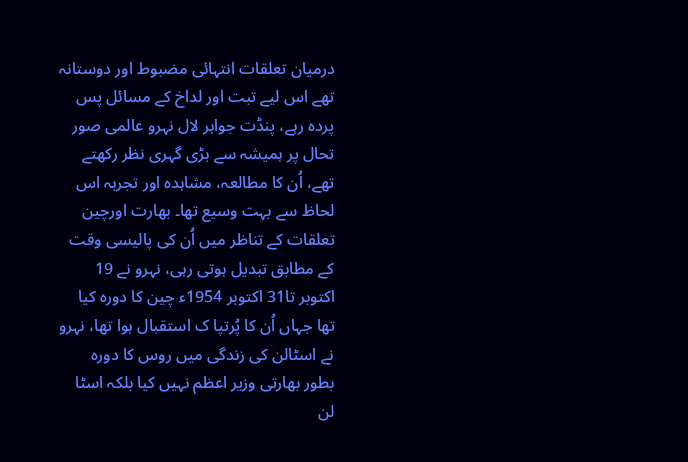درمیان تعلقات انتہائی مضبوط اور دوستانہ تھے اس لیے تبت اور لداخ کے مسائل پس پردہ رہے، پنڈت جواہر لال نہرو عالمی صور تحال پر ہمیشہ سے بڑی گہری نظر رکھتے تھے، اُن کا مطالعہ، مشاہدہ اور تجربہ اس لحاظ سے بہت وسیع تھا۔ بھارت اورچین تعلقات کے تناظر میں اُن کی پالیسی وقت کے مطابق تبدیل ہوتی رہی، نہرو نے 19 اکتوبر تا31 اکتوبر 1954ء چین کا دورہ کیا تھا جہاں اُن کا پُرتپا ک استقبال ہوا تھا، نہرو نے اسٹالن کی زندگی میں روس کا دورہ بطور بھارتی وزیر اعظم نہیں کیا بلکہ اسٹا لن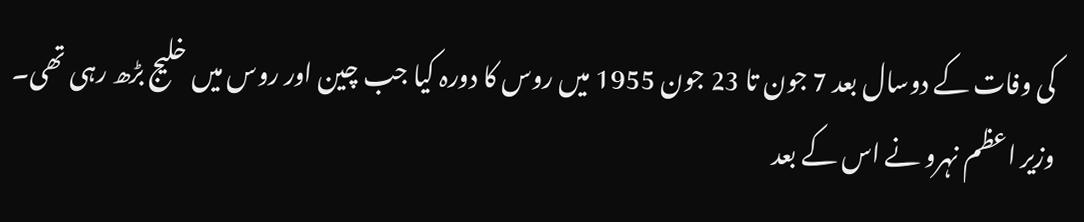کی وفات کے دوسال بعد 7 جون تا 23 جون 1955 میں روس کا دورہ کیا جب چین اور روس میں خلیج بڑھ رہی تھی۔
وزیر اعظم نہرو نے اس کے بعد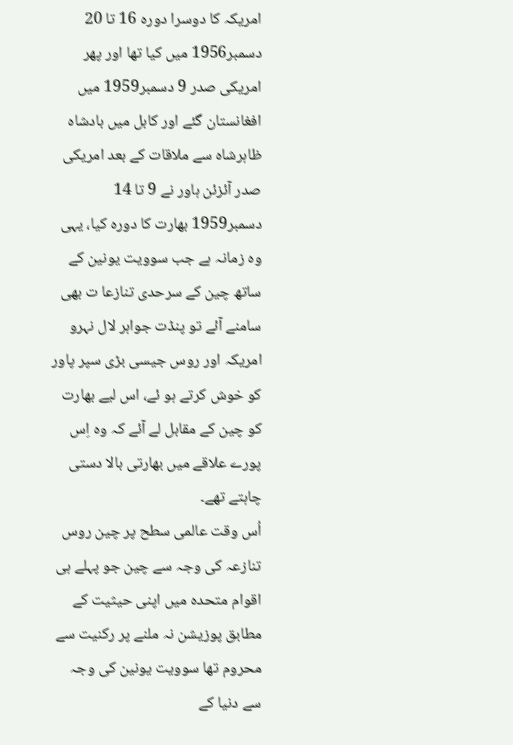امریکہ کا دوسرا دورہ 16 تا 20 دسمبر1956 میں کیا تھا اور پھر امریکی صدر 9 دسمبر1959 میں افغانستان گئے اور کابل میں بادشاہ ظاہرشاہ سے ملاقات کے بعد امریکی صدر آئزئن ہاور نے 9 تا 14 دسمبر1959 بھارت کا دورہ کیا، یہی وہ زمانہ ہے جب سوویت یونین کے ساتھ چین کے سرحدی تنازعا ت بھی سامنے آئے تو پنڈت جواہر لال نہرو امریکہ اور روس جیسی بڑی سپر پاور کو خوش کرتے ہو ئے، اس لیے بھارت کو چین کے مقابل لے آئے کہ وہ اِس پورے علاقے میں بھارتی بالا دستی چاہتے تھے۔
اُس وقت عالمی سطح پر چین روس تنازعہ کی وجہ سے چین جو پہلے ہی اقوام متحدہ میں اپنی حیثیت کے مطابق پوزیشن نہ ملنے پر رکنیت سے محروم تھا سوویت یونین کی وجہ سے دنیا کے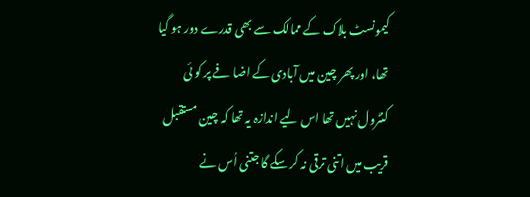کیمونسٹ بلاک کے ممالک سے بھی قدرے دور ہو گیا تھا، اور پھر چین میں آبادی کے اضا فے پر کو ئی کنٹرول نہیں تھا اس لیے اندازہ یہ تھا کہ چین مستقبل قریب میں اتنی ترقی نہ کر سکے گا جتنی اُس نے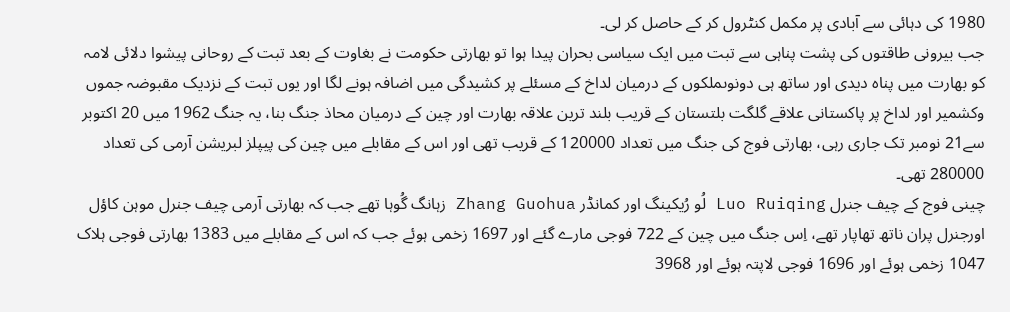1980 کی دہائی سے آبادی پر مکمل کنٹرول کر کے حاصل کر لی۔
جب بیرونی طاقتوں کی پشت پناہی سے تبت میں ایک سیاسی بحران پیدا ہوا تو بھارتی حکومت نے بغاوت کے بعد تبت کے روحانی پیشوا دلائی لامہ کو بھارت میں پناہ دیدی اور ساتھ ہی دونوںملکوں کے درمیان لداخ کے مسئلے پر کشیدگی میں اضافہ ہونے لگا اور یوں تبت کے نزدیک مقبوضہ جموں وکشمیر اور لداخ پر پاکستانی علاقے گلگت بلتستان کے قریب بلند ترین علاقہ بھارت اور چین کے درمیان محاذ جنگ بنا، یہ جنگ 1962 میں 20 اکتوبر سے21 نومبر تک جاری رہی، بھارتی فوج کی جنگ میں تعداد 120000 کے قریب تھی اور اس کے مقابلے میں چین کی پیپلز لبریشن آرمی کی تعداد 280000 تھی۔
چینی فوج کے چیف جنرل Luo Ruiqing لُو رُیکینگ اور کمانڈر Zhang Guohua زہانگ گُوہا تھے جب کہ بھارتی آرمی چیف جنرل موہن کاؤل اورجنرل پران ناتھ تھاپار تھے، اِس جنگ میں چین کے 722 فوجی مارے گئے اور 1697 زخمی ہوئے جب کہ اس کے مقابلے میں 1383 بھارتی فوجی ہلاک 1047 زخمی ہوئے اور 1696 فوجی لاپتہ ہوئے اور 3968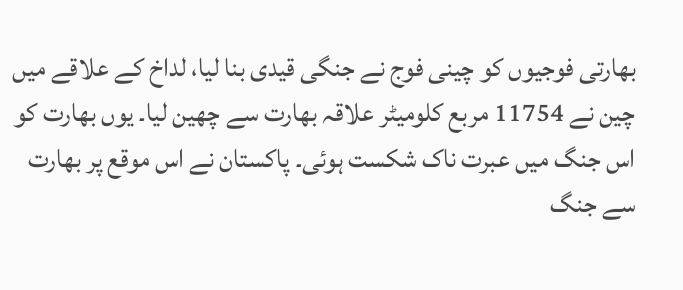بھارتی فوجیوں کو چینی فوج نے جنگی قیدی بنا لیا، لداخ کے علاقے میں چین نے 11754 مربع کلومیٹر علاقہ بھارت سے چھین لیا۔ یوں بھارت کو اس جنگ میں عبرت ناک شکست ہوئی۔ پاکستان نے اس موقع پر بھارت سے جنگ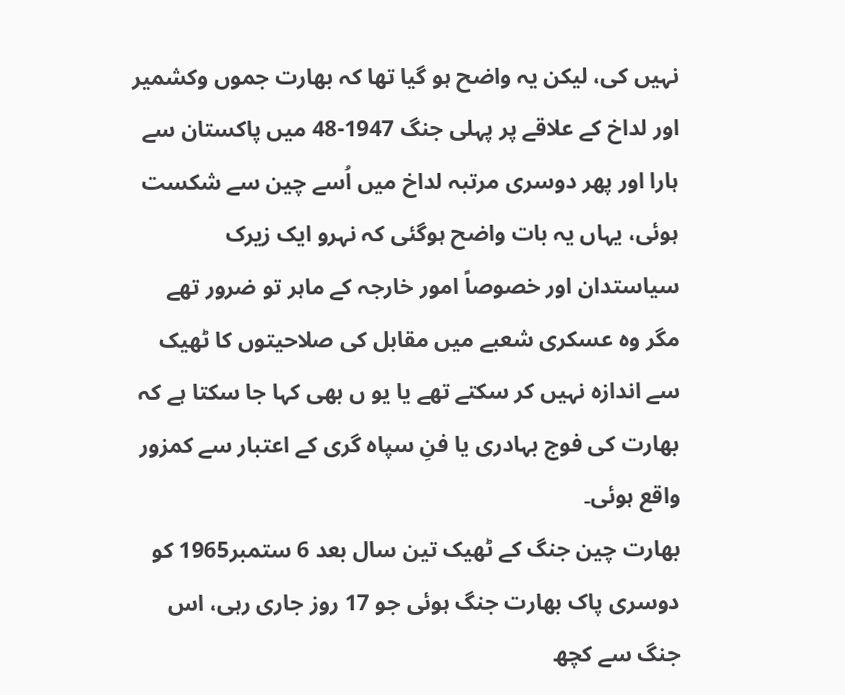نہیں کی، لیکن یہ واضح ہو گیا تھا کہ بھارت جموں وکشمیر اور لداخ کے علاقے پر پہلی جنگ 1947-48 میں پاکستان سے ہارا اور پھر دوسری مرتبہ لداخ میں اُسے چین سے شکست ہوئی، یہاں یہ بات واضح ہوگئی کہ نہرو ایک زیرک سیاستدان اور خصوصاً امور خارجہ کے ماہر تو ضرور تھے مگر وہ عسکری شعبے میں مقابل کی صلاحیتوں کا ٹھیک سے اندازہ نہیں کر سکتے تھے یا یو ں بھی کہا جا سکتا ہے کہ بھارت کی فوج بہادری یا فنِ سپاہ گری کے اعتبار سے کمزور واقع ہوئی۔
بھارت چین جنگ کے ٹھیک تین سال بعد 6 ستمبر1965 کو دوسری پاک بھارت جنگ ہوئی جو 17 روز جاری رہی، اس جنگ سے کچھ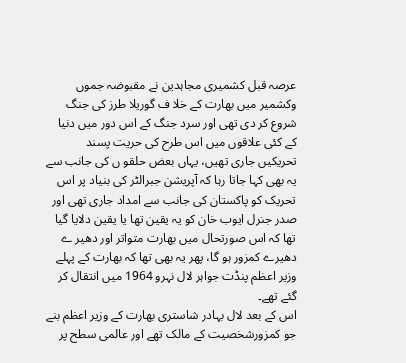عرصہ قبل کشمیری مجاہدین نے مقبوضہ جموں وکشمیر میں بھارت کے خلا ف گوریلا طرز کی جنگ شروع کر دی تھی اور سرد جنگ کے اس دور میں دنیا کے کئی علاقوں میں اس طرح کی حریت پسند تحریکیں جاری تھیں، یہاں بعض حلقو ں کی جانب سے یہ بھی کہا جاتا رہا کہ آپریشن جبرالٹر کی بنیاد پر اس تحریک کو پاکستان کی جانب سے امداد جاری تھی اور صدر جنرل ایوب خان کو یہ یقین تھا یا یقین دلایا گیا تھا کہ اس صورتحال میں بھارت متواتر اور دھیر ے دھیرے کمزور ہو گا، پھر یہ بھی تھا کہ بھارت کے پہلے وزیر اعظم پنڈت جواہر لال نہرو 1964 میں انتقال کر گئے تھے۔
اس کے بعد لال بہادر شاستری بھارت کے وزیر اعظم بنے جو کمزورشخصیت کے مالک تھے اور عالمی سطح پر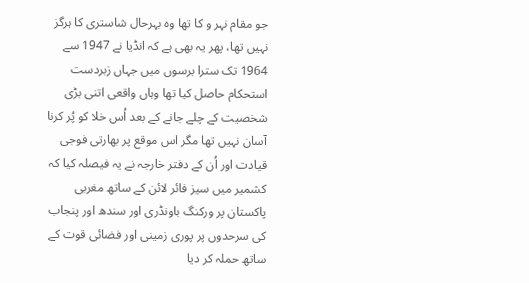جو مقام نہر و کا تھا وہ بہرحال شاستری کا ہرگز نہیں تھا، پھر یہ بھی ہے کہ انڈیا نے 1947 سے 1964 تک سترا برسوں میں جہاں زبردست استحکام حاصل کیا تھا وہاں واقعی اتنی بڑی شخصیت کے چلے جانے کے بعد اُس خلا کو پُر کرنا آسان نہیں تھا مگر اس موقع پر بھارتی فوجی قیادت اور اُن کے دفتر خارجہ نے یہ فیصلہ کیا کہ کشمیر میں سیز فائر لائن کے ساتھ مغربی پاکستان پر ورکنگ باونڈری اور سندھ اور پنجاب کی سرحدوں پر پوری زمینی اور فضائی قوت کے ساتھ حملہ کر دیا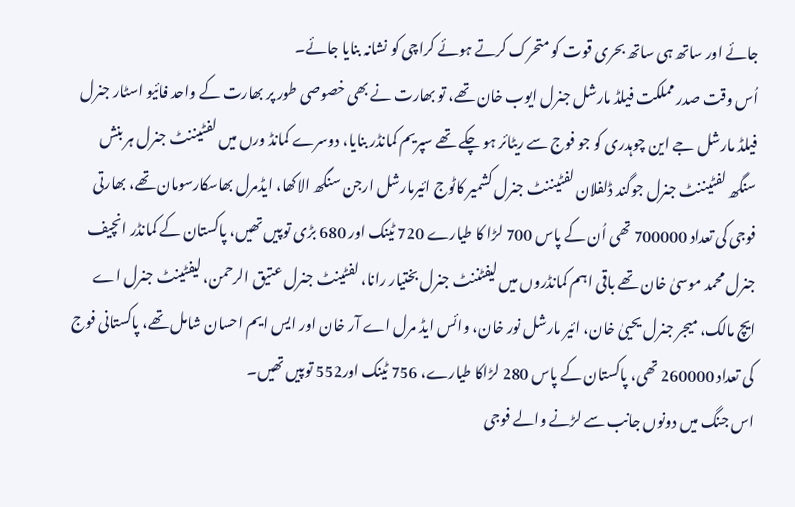جائے اور ساتھ ہی ساتھ بحری قوت کو متحرک کرتے ہوئے کراچی کو نشانہ بنایا جائے۔
اُس وقت صدر مملکت فیلڈ مارشل جنرل ایوب خان تھے، تو بھارت نے بھی خصوصی طور پر بھارت کے واحد فائیو اسٹار جنرل فیلڈ مارشل جے این چوہدری کو جو فوج سے ریٹائر ہو چکے تھے سپریم کمانڈر بنایا، دوسرے کمانڈ ورں میں لفٹیننٹ جنرل ہر بنش سنگھ لفٹیننٹ جنرل جوگند ڈلفلان لفٹیننٹ جنرل کشمیر کاٹوج ائیرمارشل ارجن سنگھ الاکھا، ایڈمرل بھاسکارسومان تھے، بھارتی فوجی کی تعداد 700000 تھی اُن کے پاس 700 لڑا کا طیارے 720 ٹینک اور 680 بڑی توپیں تھیں، پاکستان کے کمانڈر انچیف جنرل محمد موسیٰ خان تھے باقی اہم کمانڈروں میں لیفٹننٹ جنرل بختیار رانا، لفٹینٹ جنرل عتیق الرحمن، لیفٹینٹ جنرل اے ایچ مالک، میجر جنرل یحییٰ خان، ائیر مارشل نور خان، وائس ایڈ مرل اے آر خان اور ایس ایم احسان شامل تھے، پاکستانی فوج کی تعداد 260000 تھی، پاکستان کے پاس 280 لڑاکا طیارے، 756 ٹینک اور552 توپیں تھیں۔
اس جنگ میں دونوں جانب سے لڑنے والے فوجی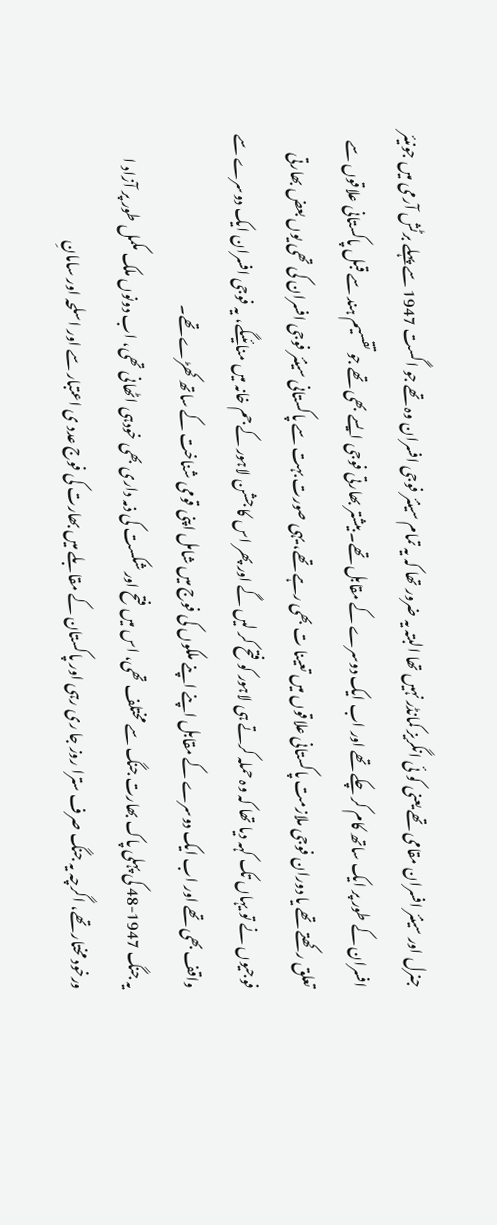جنرل اور سینئر افسران مقامی تھے یعنی کو ئی انگریز کمانڈر نہیں تھا البتہ یہ ضرور تھا کہ یہ تمام سینئر فوجی افسران وہ تھے جو اگست 1947 سے پہلے برٹش آرمی میں جونیئر افسران کے طور پر ایک ساتھ کام کر چکے تھے اور اب ایک دوسرے کے مقابل تھے۔ بیشتر بھارتی فوجی ایسے بھی تھے جو تقسیم ہند سے قبل پاکستانی علاقوں سے تعلق رکھتے تھے یا دوران فوجی ملازمت پاکستانی علاقوں میں تعینا ت بھی رہے تھے، یہی صورت بہت سے پاکستانی سینئر فوجی افسران کی تھی یوں بعض بھارتی فوجیوں نے تو یہاں تک کہہ دیا تھا کہ وہ حملہ کرتے ہی لاہور کو فتح کر لیں گے اور پھر اس کا جشن لاہور کے جم خانہ میں منائیںگے، یہ فوجی افسران ایک دوسرے سے واقف بھی تھے اور اب ایک دوسرے کے مقابل اپنے اپنے ملکوں کی فوج میں شامل اپنی قومی شناخت کے ساتھ کھڑے تھے۔
یہ جنگ 1947-48 کی پہلی پاک بھارت جنگ سے مختلف تھی، اس میں فتح اور شکست کی ذمہ داری بھی خودہی اٹھانی تھی، اب دونوں ملک مکمل طور پر آزاد ا ورخود مختار تھے، اگرچہ یہ جنگ صرف سترا روز جا ری رہی اور پاکستان کے مقابلے میں بھارت کی فوج عدد ی اعتبار سے اور اسلحہ اور سامانِ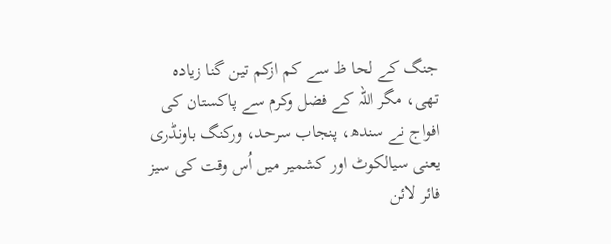جنگ کے لحا ظ سے کم ازکم تین گنا زیادہ تھی، مگر اللہ کے فضل وکرم سے پاکستان کی افواج نے سندھ، پنجاب سرحد، ورکنگ باونڈری یعنی سیالکوٹ اور کشمیر میں اُس وقت کی سیز فائر لائن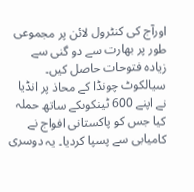اورآج کی کنٹرول لائن پر مجموعی طور پر بھارت سے دو گنی سے زیادہ فتوحات حاصل کیں۔
سیالکوٹ چونڈا کے محاذ پر انڈیا نے اپنے 600 ٹینکوںکے ساتھ حملہ کیا جس کو پاکستانی افواج نے کامیابی سے پسپا کردیا۔ یہ دوسری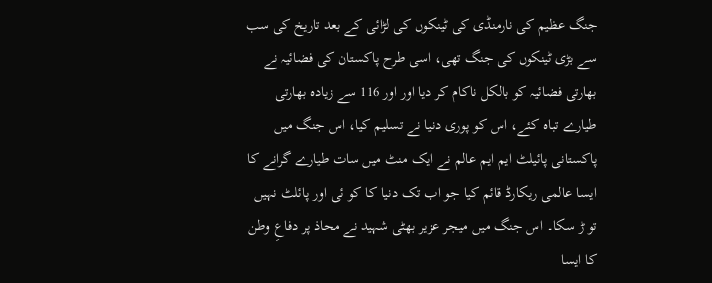جنگ عظیم کی نارمنڈی کی ٹینکوں کی لڑائی کے بعد تاریخ کی سب سے بڑی ٹینکوں کی جنگ تھی، اسی طرح پاکستان کی فضائیہ نے بھارتی فضائیہ کو بالکل ناکام کر دیا اور اور 116 سے زیادہ بھارتی طیارے تباہ کئے، اس کو پوری دنیا نے تسلیم کیا، اس جنگ میں پاکستانی پائیلٹ ایم ایم عالم نے ایک منٹ میں سات طیارے گرانے کا ایسا عالمی ریکارڈ قائم کیا جو اب تک دنیا کا کو ئی اور پائلٹ نہیں تو ڑ سکا۔ اس جنگ میں میجر عزیر بھٹی شہید نے محاذ پر دفاعِ وطن کا ایسا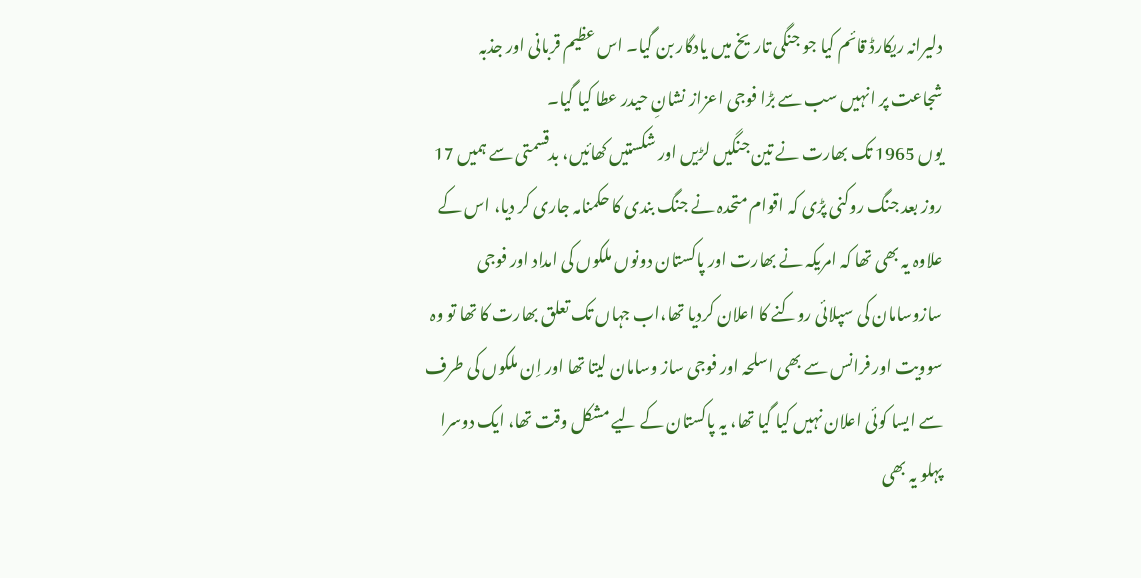دلیرانہ ریکارڈ قائم کیا جو جنگی تاریخ میں یادگار بن گیا۔ اس عظیم قربانی اور جذبہ شجاعت پر انہیں سب سے بڑا فوجی اعزاز نشانِ حیدر عطا کیا گیا۔
یوں 1965 تک بھارت نے تین جنگیں لڑیں اور شکستیں کھائیں، بدقسمتی سے ہمیں 17 روز بعد جنگ روکنی پڑی کہ اقوام متحدہ نے جنگ بندی کا حکمنامہ جاری کر دیا، اس کے علاوہ یہ بھی تھا کہ امریکہ نے بھارت اور پاکستان دونوں ملکوں کی امداد اور فوجی سازوسامان کی سپلائی روکنے کا اعلان کردیا تھا،اب جہاں تک تعلق بھارت کا تھا تو وہ سوویت اور فرانس سے بھی اسلحہ اور فوجی ساز وسامان لیتا تھا اور اِن ملکوں کی طرف سے ایسا کوئی اعلان نہیں کیا گیا تھا، یہ پاکستان کے لیے مشکل وقت تھا، ایک دوسرا پہلو یہ بھی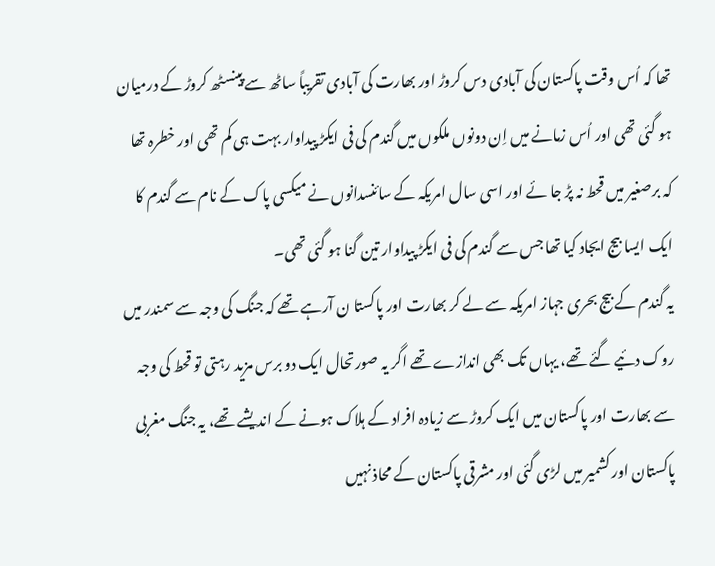تھا کہ اُس وقت پاکستان کی آبادی دس کروڑ اور بھارت کی آبادی تقریباً ساٹھ سے پینسٹھ کروڑ کے درمیان ہو گئی تھی اور اُس زمانے میں اِن دونوں ملکوں میں گندم کی فی ایکڑ پیداوار بہت ہی کم تھی اور خطرہ تھا کہ برصغیر میں قحط نہ پڑ جا ئے اور اسی سال امریکہ کے سائنسدانوں نے میکسی پاک کے نام سے گندم کا ایک ایسا بیج ایجاد کیا تھا جس سے گندم کی فی ایکڑ پیداوار تین گنا ہو گئی تھی۔
یہ گندم کے بیج بحری جہاز امریکہ سے لے کر بھارت اور پاکستا ن آرہے تھے کہ جنگ کی وجہ سے سمندر میں روک دئیے گئے تھے، یہاں تک بھی اندازے تھے اگر یہ صورتحال ایک دو برس مزید رہتی تو قحط کی وجہ سے بھارت اور پاکستان میں ایک کروڑ سے زیادہ افراد کے ہلاک ہونے کے اندیشے تھے، یہ جنگ مغربی پاکستان اور کشمیر میں لڑی گئی اور مشرقی پاکستان کے محاذ نہیں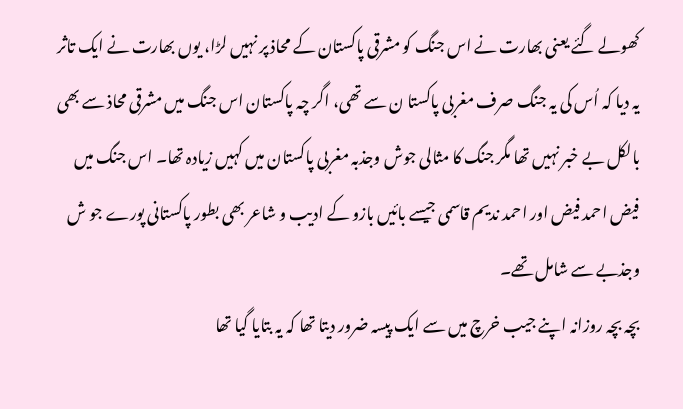کھولے گئے یعنی بھارت نے اس جنگ کو مشرقی پاکستان کے محاذ پر نہیں لڑا، یوں بھارت نے ایک تاثر یہ دیا کہ اُس کی یہ جنگ صرف مغربی پاکستا ن سے تھی، اگر چہ پاکستان اس جنگ میں مشرقی محاذ سے بھی بالکل بے خبر نہیں تھا مگر جنگ کا مثالی جوش وجذبہ مغربی پاکستان میں کہیں زیادہ تھا۔ اس جنگ میں فیض احمد فیض اور احمد ندیم قاسمی جیسے بائیں بازو کے ادیب و شاعر بھی بطور پاکستانی پورے جو ش وجذبے سے شامل تھے۔
بچہ بچہ روزانہ اپنے جیب خرچ میں سے ایک پیسہ ضرور دیتا تھا کہ یہ بتایا گیا تھا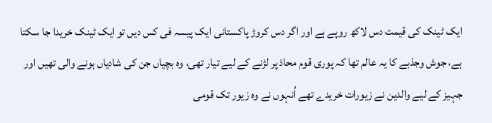ایک ٹینک کی قیمت دس لاکھ روپے ہے اور اگر دس کروڑ پاکستانی ایک پیسہ فی کس دیں تو ایک ٹینک خریدا جا سکتا ہے، جوش وجذبے کا یہ عالم تھا کہ پوری قوم محاذ پر لڑنے کے لیے تیار تھی، وہ بچیاں جن کی شادیاں ہونے والی تھیں اور جہیز کے لیے والدین نے زیورات خریدے تھے اُنہوں نے وہ زیور تک قومی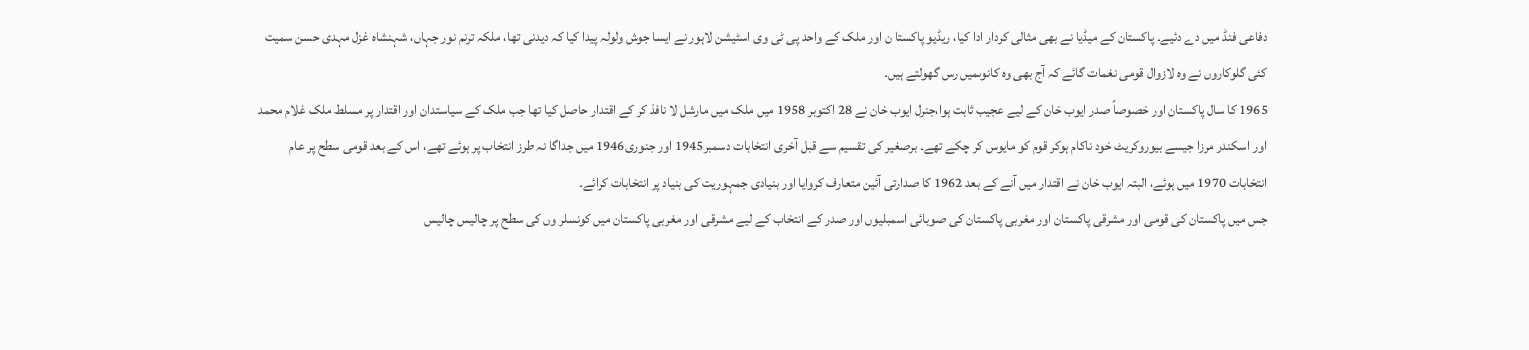دفاعی فنڈ میں دے دئیے۔ پاکستان کے میڈیا نے بھی مثالی کردار ادا کیا، ریڈیو پاکستا ن اور ملک کے واحد پی ٹی وی اسٹیشن لاہور نے ایسا جوش ولولہ پیدا کیا کہ دیدنی تھا، ملکہ ترنم نور جہاں، شہنشاہ غزل مہدی حسن سمیت کئی گلوکاروں نے وہ لازوال قومی نغمات گائے کہ آج بھی وہ کانوںمیں رس گھولتے ہیں۔
1965 کا سال پاکستان اور خصوصاً صدر ایوب خان کے لیے عجیب ثابت ہوا،جنرل ایوب خان نے 28 اکتوبر 1958 میں ملک میں مارشل لا نافذ کر کے اقتدار حاصل کیا تھا جب ملک کے سیاستدان اور اقتدار پر مسلط ملک غلام محمد اور اسکندر مرزا جیسے بیوروکریٹ خود ناکام ہوکر قوم کو مایوس کر چکے تھے۔ برصغیر کی تقسیم سے قبل آخری انتخابات دسمبر1945 اور جنوری1946 میں جداگا نہ طرز انتخاب پر ہوئے تھے، اس کے بعد قومی سطح پر عام انتخابات 1970 میں ہوئے، البتہ ایوب خان نے اقتدار میں آنے کے بعد 1962 کا صدارتی آئین متعارف کروایا اور بنیادی جمہوریت کی بنیاد پر انتخابات کرائے۔
جس میں پاکستان کی قومی اور مشرقی پاکستان اور مغربی پاکستان کی صوبائی اسمبلیوں اور صدر کے انتخاب کے لیے مشرقی اور مغربی پاکستان میں کونسلر وں کی سطح پر چالیس چالیس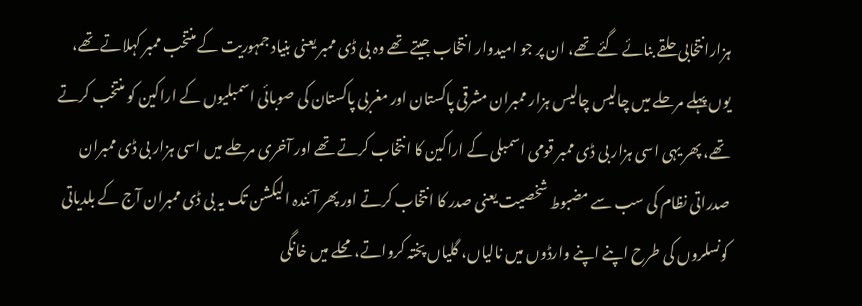ہزارانتخابی حلقے بنائے گئے تھے، ان پر جو امیدوار انتخاب جیتے تھے وہ بی ڈی ممبر یعنی بنیاد جمہوریت کے منتخب ممبر کہلاتے تھے، یوں پہلے مرحلے میں چالیس چالیس ہزار ممبران مشرقی پاکستان اور مغربی پاکستان کی صوبائی اسمبلیوں کے اراکین کو منتخب کرتے تھے، پھر یہی اسی ہزار بی ڈی ممبر قومی اسمبلی کے اراکین کا انتخاب کرتے تھے اور آخری مرحلے میں اسی ہزار بی ڈی ممبران صدراتی نظام کی سب سے مضبوط شخصیت یعنی صدر کا انتخاب کرتے اور پھر آئندہ الیکشن تک یہ بی ڈی ممبران آج کے بلدیاتی کونسلروں کی طرح اپنے اپنے وارڈوں میں نالیاں، گلیاں پختہ کرواتے، محلے میں خانگی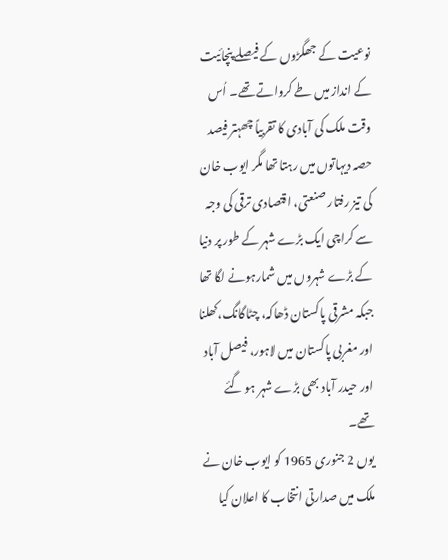نوعیت کے جھگڑوں کے فیصلے پنچائیت کے انداز میں طے کرواتے تھے۔ اُس وقت ملک کی آبادی کا تقربیاً چھہتر فیصد حصہ دیہاتوں میں رہتا تھا مگر ایوب خان کی تیز رفتار صنعتی، اقتصادی ترقی کی وجہ سے کراچی ایک بڑے شہر کے طور پر دنیا کے بڑے شہروں میں شمارہونے لگا تھا جبکہ مشرقی پاکستان ڈھاکہ، چٹاگانگ،کھلنا اور مغربی پاکستان میں لاہور، فیصل آباد اور حیدر آباد بھی بڑے شہر ہو گئے تھے۔
یوں 2 جنوری 1965 کو ایوب خان نے ملک میں صدارتی انتخاب کا اعلان کیا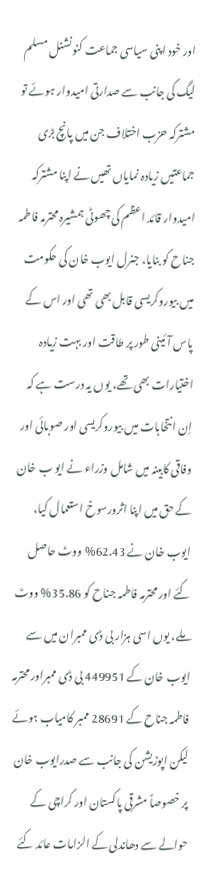اور خود اپنی سیاسی جماعت کنونشنل مسلم لیگ کی جانب سے صدارتی امیدوار ہوئے تو مشترکہ حزب اختلاف جن میں پانچ بڑی جماعتیں زیادہ نمایاں تھیں نے اپنا مشترکہ امیدوار قائد اعظم کی چھوٹی ہمشیرہ محترمہ فاطمہ جناح کو بنایا، جنرل ایوب خان کی حکومت میں بیوروکریسی قابل بھی تھی اور اس کے پاس آئینی طور پر طاقت اور بہت زیادہ اختیارات بھی تھے، یوں یہ درست ہے کہ اِن انتخابات میں بیوروکریسی اور صوبائی اور وفاقی کابینہ میں شامل وزراء نے ایو ب خان کے حق میں اپنا اثرورسوخ استعمال کیا، ایوب خان نے 62.43% ووٹ حاصل کئے اور محترمہ فاطمہ جناح کو 35.86% ووٹ ملے، یوں اسی ہزار بی ڈی ممبران میں سے ایوب خان کے 449951 بی ڈی ممبراور محترمہ فاطمہ جناح کے 28691 ممبر کامیاب ہوئے لیکن اپوزیشن کی جانب سے صدرایوب خان پر خصوصاً مشرقی پاکستان اور کراچی کے حوالے سے دھاندلی کے الزامات عائد کئے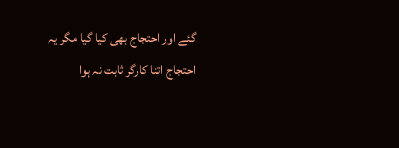گئے اور احتجاج بھی کیا گیا مگر یہ احتجاج اتنا کارگر ثابت نہ ہوا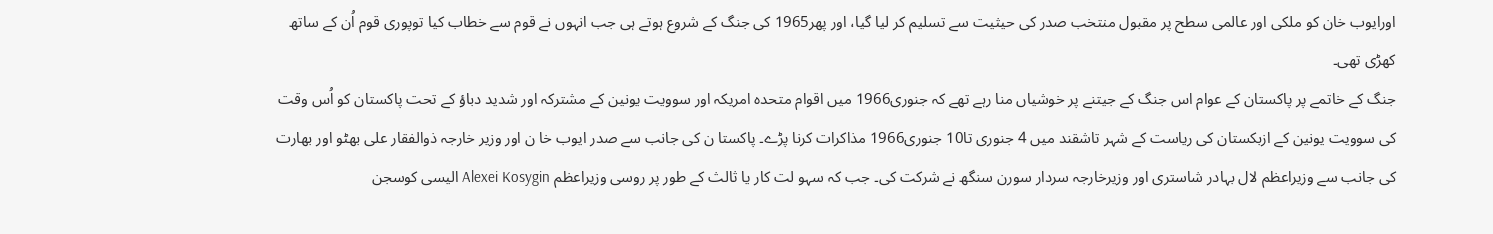اورایوب خان کو ملکی اور عالمی سطح پر مقبول منتخب صدر کی حیثیت سے تسلیم کر لیا گیا، اور پھر1965 کی جنگ کے شروع ہوتے ہی جب انہوں نے قوم سے خطاب کیا توپوری قوم اُن کے ساتھ کھڑی تھی۔
جنگ کے خاتمے پر پاکستان کے عوام اس جنگ کے جیتنے پر خوشیاں منا رہے تھے کہ جنوری1966 میں اقوام متحدہ امریکہ اور سوویت یونین کے مشترکہ اور شدید دباؤ کے تحت پاکستان کو اُس وقت کی سوویت یونین کے ازبکستان کی ریاست کے شہر تاشقند میں 4 جنوری تا10 جنوری1966 مذاکرات کرنا پڑے۔ پاکستا ن کی جانب سے صدر ایوب خا ن اور وزیر خارجہ ذوالفقار علی بھٹو اور بھارت کی جانب سے وزیراعظم لال بہادر شاستری اور وزیرخارجہ سردار سورن سنگھ نے شرکت کی۔ جب کہ سہو لت کار یا ثالث کے طور پر روسی وزیراعظم Alexei Kosygin الیسی کوسجن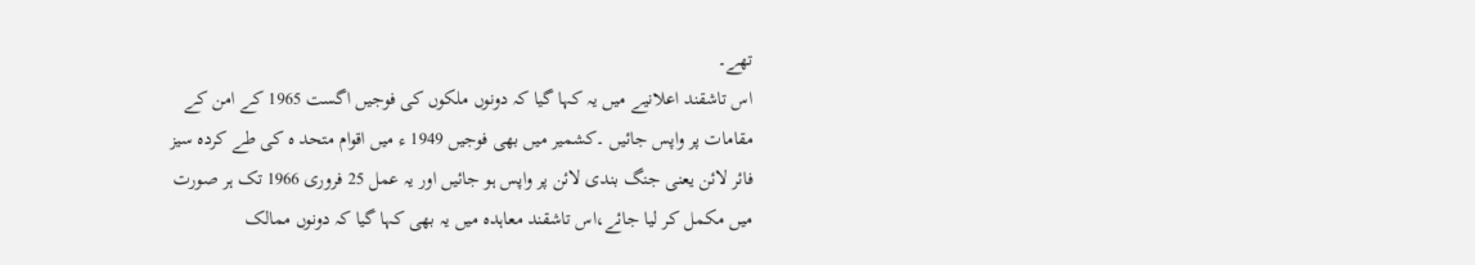تھے۔
اس تاشقند اعلانیے میں یہ کہا گیا کہ دونوں ملکوں کی فوجیں اگست 1965 کے امن کے مقامات پر واپس جائیں ۔کشمیر میں بھی فوجیں 1949 ء میں اقوام متحد ہ کی طے کردہ سیز فائر لائن یعنی جنگ بندی لائن پر واپس ہو جائیں اور یہ عمل 25 فروری 1966 تک ہر صورت میں مکمل کر لیا جائے،اس تاشقند معاہدہ میں یہ بھی کہا گیا کہ دونوں ممالک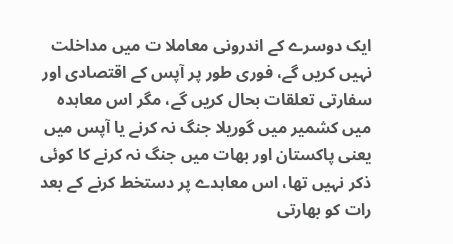ایک دوسرے کے اندرونی معاملا ت میں مداخلت نہیں کریں گے، فوری طور پر آپس کے اقتصادی اور سفارتی تعلقات بحال کریں گے، مگر اس معاہدہ میں کشمیر میں گوریلا جنگ نہ کرنے یا آپس میں یعنی پاکستان اور بھات میں جنگ نہ کرنے کا کوئی ذکر نہیں تھا، اس معاہدے پر دستخط کرنے کے بعد رات کو بھارتی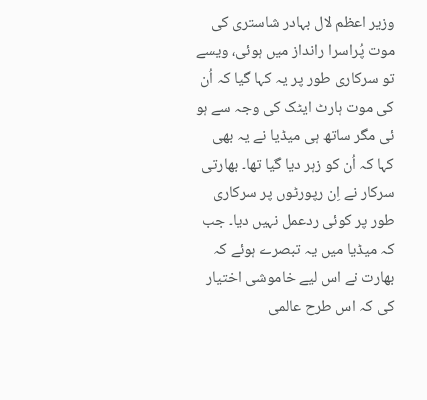وزیر اعظم لال بہادر شاستری کی موت پُراسرا رانداز میں ہوئی، ویسے تو سرکاری طور پر یہ کہا گیا کہ اُن کی موت ہارٹ ایٹک کی وجہ سے ہو ئی مگر ساتھ ہی میڈیا نے یہ بھی کہا کہ اُن کو زہر دیا گیا تھا۔ بھارتی سرکار نے اِن رپورٹوں پر سرکاری طور پر کوئی ردعمل نہیں دیا۔ جب کہ میڈیا میں یہ تبصرے ہوئے کہ بھارت نے اس لیے خاموشی اختیار کی کہ اس طرح عالمی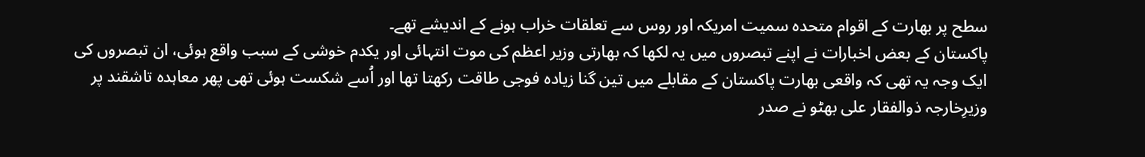سطح پر بھارت کے اقوام متحدہ سمیت امریکہ اور روس سے تعلقات خراب ہونے کے اندیشے تھے۔
پاکستان کے بعض اخبارات نے اپنے تبصروں میں یہ لکھا کہ بھارتی وزیر اعظم کی موت انتہائی اور یکدم خوشی کے سبب واقع ہوئی، ان تبصروں کی ایک وجہ یہ تھی کہ واقعی بھارت پاکستان کے مقابلے میں تین گنا زیادہ فوجی طاقت رکھتا تھا اور اُسے شکست ہوئی تھی پھر معاہدہ تاشقند پر وزیرِخارجہ ذوالفقار علی بھٹو نے صدر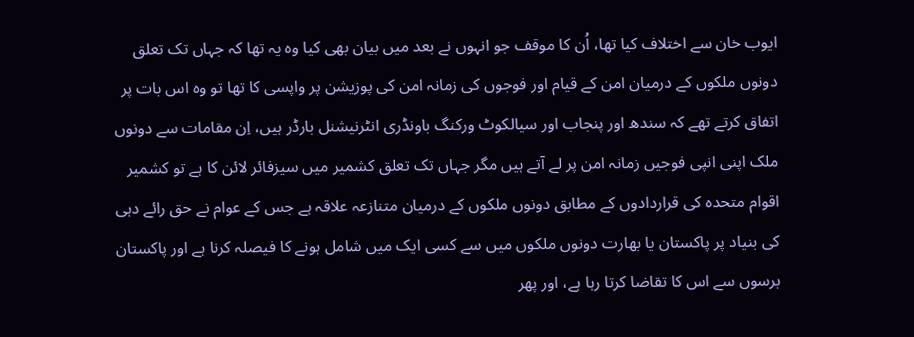ایوب خان سے اختلاف کیا تھا، اُن کا موقف جو انہوں نے بعد میں بیان بھی کیا وہ یہ تھا کہ جہاں تک تعلق دونوں ملکوں کے درمیان امن کے قیام اور فوجوں کی زمانہ امن کی پوزیشن پر واپسی کا تھا تو وہ اس بات پر اتفاق کرتے تھے کہ سندھ اور پنجاب اور سیالکوٹ ورکنگ باونڈری انٹرنیشنل بارڈر ہیں، اِن مقامات سے دونوں ملک اپنی انپی فوجیں زمانہ امن پر لے آتے ہیں مگر جہاں تک تعلق کشمیر میں سیزفائر لائن کا ہے تو کشمیر اقوام متحدہ کی قراردادوں کے مطابق دونوں ملکوں کے درمیان متنازعہ علاقہ ہے جس کے عوام نے حق رائے دہی کی بنیاد پر پاکستان یا بھارت دونوں ملکوں میں سے کسی ایک میں شامل ہونے کا فیصلہ کرنا ہے اور پاکستان برسوں سے اس کا تقاضا کرتا رہا ہے، اور پھر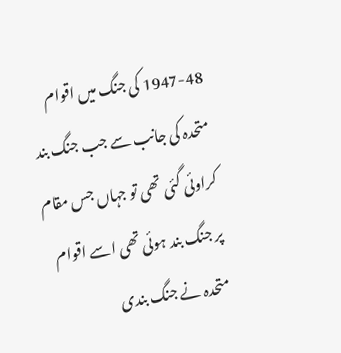1947-48 کی جنگ میں اقوام متحدہ کی جانب سے جب جنگ بند کراوئی گئی تھی تو جہاں جس مقام پر جنگ بند ہوئی تھی اسے اقوام متحدہ نے جنگ بندی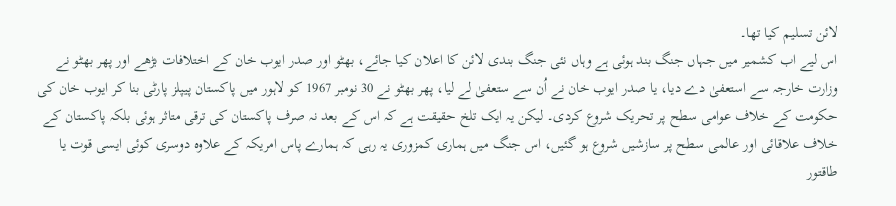لائن تسلیم کیا تھا۔
اس لیے اب کشمیر میں جہاں جنگ بند ہوئی ہے وہاں نئی جنگ بندی لائن کا اعلان کیا جائے، بھٹو اور صدر ایوب خان کے اختلافات بڑھے اور پھر بھٹو نے وزارت خارجہ سے استعفیٰ دے دیا، یا صدر ایوب خان نے اُن سے ستعفیٰ لے لیا، پھر بھٹو نے 30 نومبر 1967 کو لاہور میں پاکستان پیپلز پارٹی بنا کر ایوب خان کی حکومت کے خلاف عوامی سطح پر تحریک شروع کردی۔ لیکن یہ ایک تلخ حقیقت ہے کہ اس کے بعد نہ صرف پاکستان کی ترقی متاثر ہوئی بلکہ پاکستان کے خلاف علاقائی اور عالمی سطح پر سازشیں شروع ہو گئیں، اس جنگ میں ہماری کمزوری یہ رہی کہ ہمارے پاس امریکہ کے علاوہ دوسری کوئی ایسی قوت یا طاقتور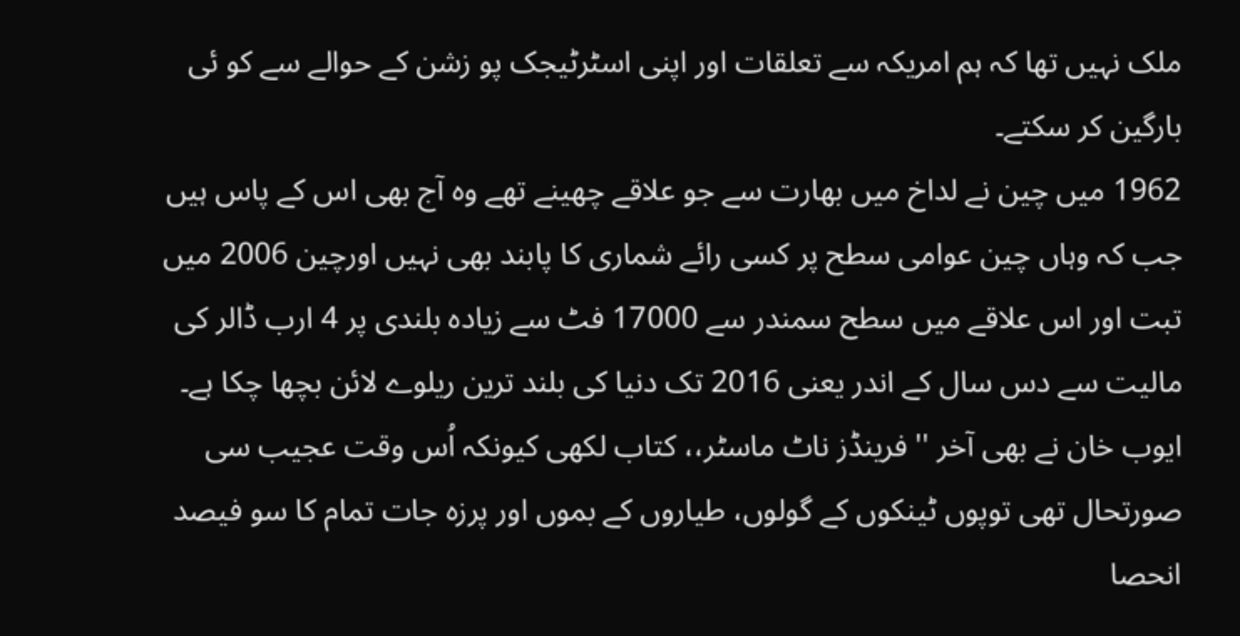ملک نہیں تھا کہ ہم امریکہ سے تعلقات اور اپنی اسٹرٹیجک پو زشن کے حوالے سے کو ئی بارگین کر سکتے۔
1962 میں چین نے لداخ میں بھارت سے جو علاقے چھینے تھے وہ آج بھی اس کے پاس ہیں جب کہ وہاں چین عوامی سطح پر کسی رائے شماری کا پابند بھی نہیں اورچین 2006 میں تبت اور اس علاقے میں سطح سمندر سے 17000 فٹ سے زیادہ بلندی پر 4 ارب ڈالر کی مالیت سے دس سال کے اندر یعنی 2016 تک دنیا کی بلند ترین ریلوے لائن بچھا چکا ہے۔ ایوب خان نے بھی آخر '' فرینڈز ناٹ ماسٹر،، کتاب لکھی کیونکہ اُس وقت عجیب سی صورتحال تھی توپوں ٹینکوں کے گولوں، طیاروں کے بموں اور پرزہ جات تمام کا سو فیصد انحصا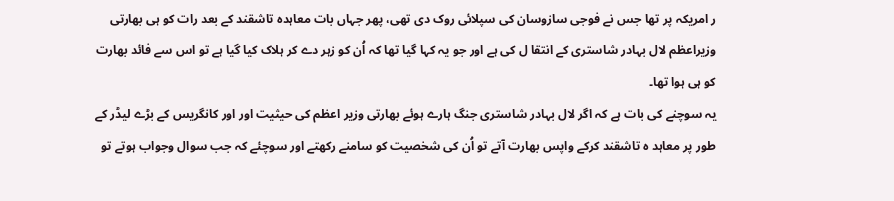ر امریکہ پر تھا جس نے فوجی سازوسان کی سپلائی روک دی تھی، پھر جہاں بات معاہدہ تاشقند کے بعد رات کو ہی بھارتی وزیراعظم لال بہادر شاستری کے انتقا ل کی ہے اور جو یہ کہا گیا تھا کہ اُن کو زہر دے کر ہلاک کیا گیا ہے تو اس سے فائد بھارت کو ہی ہوا تھا۔
یہ سوچنے کی بات ہے کہ اگر لال بہادر شاستری جنگ ہارے ہوئے بھارتی وزیر اعظم کی حیثیت اور اور کانگریس کے بڑے لیڈر کے طور پر معاہد ہ تاشقند کرکے واپس بھارت آتے تو اُن کی شخصیت کو سامنے رکھتے اور سوچئے کہ جب سوال وجواب ہوتے تو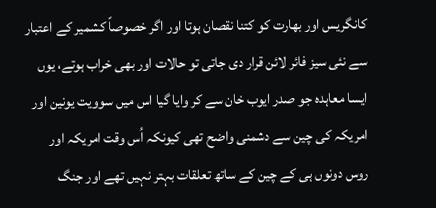کانگریس اور بھارت کو کتنا نقصان ہوتا اور اگر خصوصاً کشمیر کے اعتبار سے نئی سیز فائر لائن قرار دی جاتی تو حالات اور بھی خراب ہوتے، یوں ایسا معاہدہ جو صدر ایوب خان سے کر وایا گیا اس میں سوویت یونین اور امریکہ کی چین سے دشمنی واضح تھی کیونکہ اُس وقت امریکہ اور روس دونوں ہی کے چین کے ساتھ تعلقات بہتر نہیں تھے اور جنگ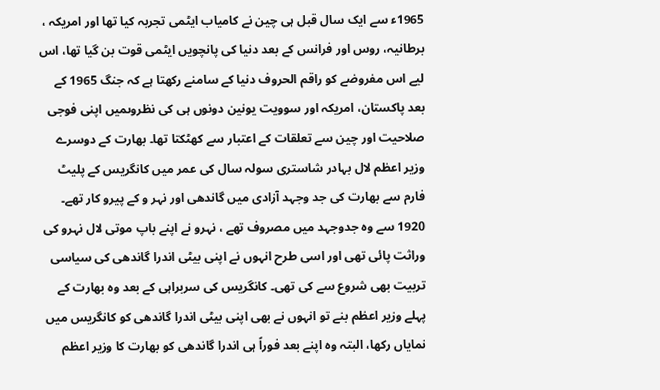1965ء سے ایک سال قبل ہی چین نے کامیاب ایٹمی تجربہ کیا تھا اور امریکہ ، برطانیہ، روس اور فرانس کے بعد دنیا کی پانچویں ایٹمی قوت بن گیا تھا، اس لیے اس مفروضے کو راقم الحروف دنیا کے سامنے رکھتا ہے کہ جنگ 1965 کے بعد پاکستان، امریکہ اور سوویت یونین دونوں ہی کی نظروںمیں اپنی فوجی صلاحیت اور چین سے تعلقات کے اعتبار سے کھٹکتا تھا۔ بھارت کے دوسرے وزیر اعظم لال بہادر شاستری سولہ سال کی عمر میں کانگریس کے پلیٹ فارم سے بھارت کی جد وجہد آزادی میں گاندھی اور نہر و کے پیرو کار تھے۔
1920 سے وہ جدوجہد میں مصروف تھے ، نہرو نے اپنے باپ موتی لال نہرو کی وراثت پائی تھی اور اسی طرح انہوں نے اپنی بیٹی اندرا گاندھی کی سیاسی تربیت بھی شروع سے کی تھی۔ کانگریس کی سربراہی کے بعد وہ بھارت کے پہلے وزیر اعظم بنے تو انہوں نے بھی اپنی بیٹی اندرا گاندھی کو کانگریس میں نمایاں رکھا، البتہ وہ اپنے بعد فوراً ہی اندرا گاندھی کو بھارت کا وزیر اعظم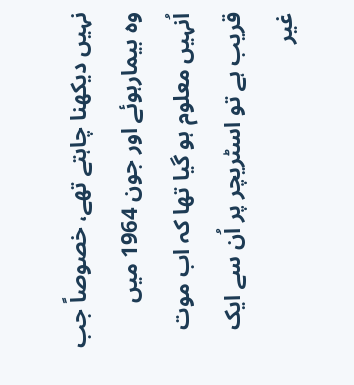نہیں دیکھنا چاہتے تھے، خصوصاً جب وہ بیمارہوئے اور جون 1964 میں اُنہیں معلوم ہو گیا تھا کہ اب موت قریب ہے تو اسٹریچر پر اُن سے ایک غیر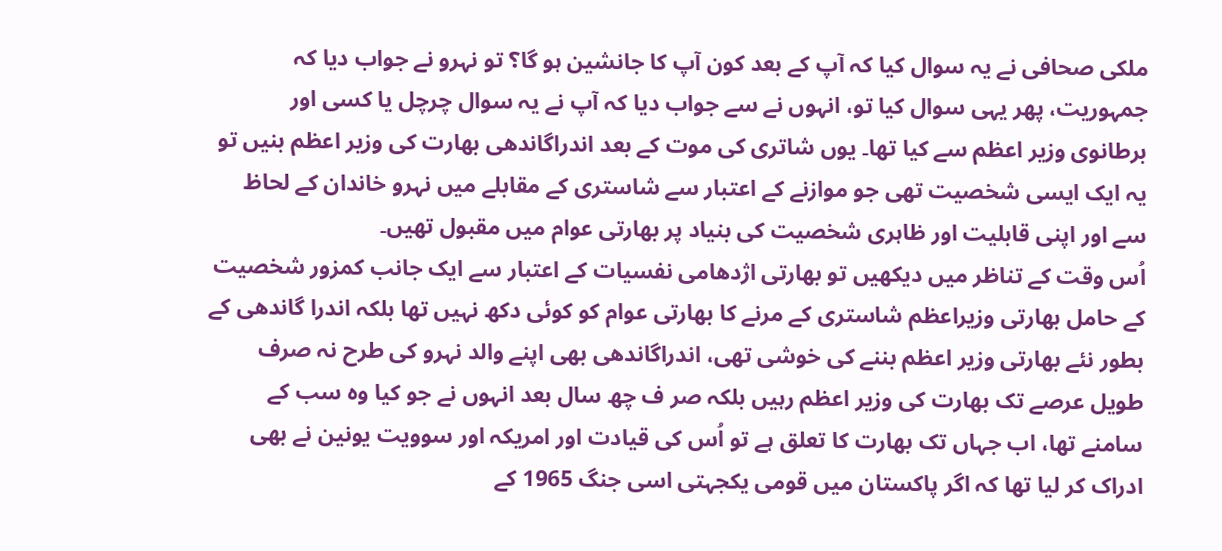ملکی صحافی نے یہ سوال کیا کہ آپ کے بعد کون آپ کا جانشین ہو گا؟ تو نہرو نے جواب دیا کہ جمہوریت، پھر یہی سوال کیا تو، انہوں نے سے جواب دیا کہ آپ نے یہ سوال چرچل یا کسی اور برطانوی وزیر اعظم سے کیا تھا۔ یوں شاتری کی موت کے بعد اندراگاندھی بھارت کی وزیر اعظم بنیں تو یہ ایک ایسی شخصیت تھی جو موازنے کے اعتبار سے شاستری کے مقابلے میں نہرو خاندان کے لحاظ سے اور اپنی قابلیت اور ظاہری شخصیت کی بنیاد پر بھارتی عوام میں مقبول تھیں۔
اُس وقت کے تناظر میں دیکھیں تو بھارتی اژدھامی نفسیات کے اعتبار سے ایک جانب کمزور شخصیت کے حامل بھارتی وزیراعظم شاستری کے مرنے کا بھارتی عوام کو کوئی دکھ نہیں تھا بلکہ اندرا گاندھی کے بطور نئے بھارتی وزیر اعظم بننے کی خوشی تھی، اندراگاندھی بھی اپنے والد نہرو کی طرح نہ صرف طویل عرصے تک بھارت کی وزیر اعظم رہیں بلکہ صر ف چھ سال بعد انہوں نے جو کیا وہ سب کے سامنے تھا، اب جہاں تک بھارت کا تعلق ہے تو اُس کی قیادت اور امریکہ اور سوویت یونین نے بھی ادراک کر لیا تھا کہ اگر پاکستان میں قومی یکجہتی اسی جنگ 1965 کے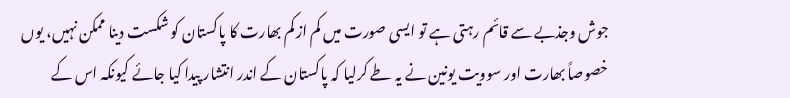جوش وجذبے سے قائم رہتی ہے تو ایسی صورت میں کم از کم بھارت کا پاکستان کو شکست دینا ممکن نہیں، یوں خصوصاً بھارت اور سوویت یونین نے یہ طے کرلیا کہ پاکستان کے اندر انتشار پیدا کیا جائے کیونکہ اس کے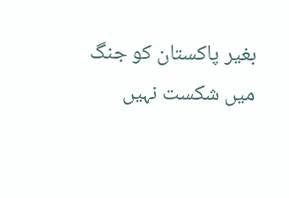بغیر پاکستان کو جنگ میں شکست نہیں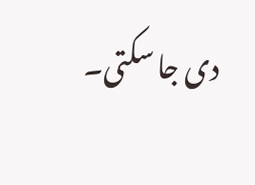دی جا سکتی۔